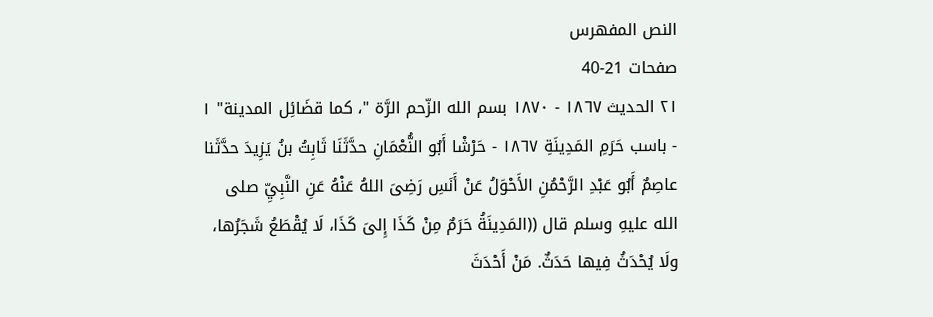النص المفهرس
صفحات 21-40
٢١ الحديث ١٨٦٧ - ١٨٧٠ بسم الله الزّحم الرَّة "، كما قضَائِل المدينة" ١ - باسب حَرَمِ المَدِينَةِ ١٨٦٧ - حَرْشْا أَبُو النُّعْمَانِ حدَّثَنَا ثَابِتُ بنُ يَزِيدَ حدَّثَنا عاصِمٌ أَبُو عَبْدِ الرَّحْمُنِ الأَحْوَلُ عَنْ أَنَسِ رَضِىَ اللهُ عَنْهُ عَنِ النَّبِيِّ صلى الله عليهِ وسلم قال ((المَدِينَةُ حَرَمٌ مِنْ كَذَا إِلىَ كَذَا، لَا يُقْطَعُ شَجَرُها، ولَا يُحْدَثُ فِيها حَدَثٌ. مَنْ أَحْدَثَ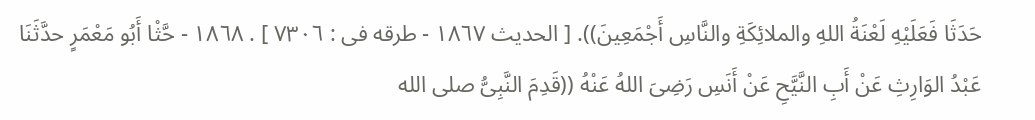حَدَثَا فَعَلَيْهِ لَعْنَةُ اللهِ والملائِكَةِ والنَّاسِ أَجْمَعِينَ)). [ الحديث ١٨٦٧ - طرقه فى : ٧٣٠٦ ] . ١٨٦٨ - حَّثْا أَبُو مَعْمَرٍ حدَّثَنَا عَبْدُ الوَارِثِ عَنْ أَبِ النَّيَّحِ عَنْ أَنَسِ رَضِىَ اللهُ عَنْهُ ((قَدِمَ النَّبِىُّ صلى الله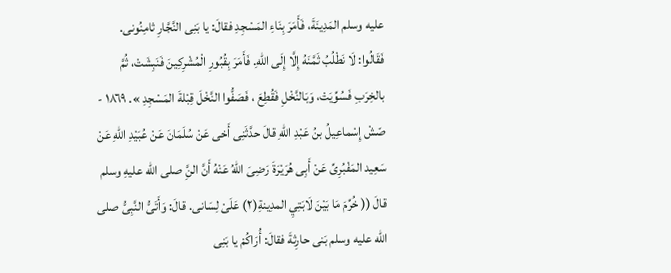عليه وسلم المَدِينَةَ، فَأَمَرَ بِنَاءِ المَسْجِدِ فقالَ: يا بَنِى النَّجَّارِ ثامِنُونى. فَقَالُوا: لَا نَطْلُبُ ثَمَّنَهُ إِلَّا إِلَى اللهِ. فَأَمَرَ بِقُبُورِ الْمُشْرِكِينَ فَنَبِشَتْ، ثُمَّ بالخِرَبِ فَسُوِّيَتْ، وَبَالنَّخْلِ فَقُطِعَ ، فَصَفُّوا النَّخْلَ قِبْلةَ المَسْجِدِ ». ١٨٦٩ - صّشْ إِسْماعِيلُ بنُ عَبْدِ اللهِ قالَ حدَّثَنِى أَخى عَنْ سُلَمَانَ عَنْ عُبَيْدِ اللهِ عَنْ سَعِيد المَفْبُرِىِّ عَنْ أَبِى هُرَيْرَةَ رَضِىَ اللهُ عَنْهُ أَنَّ النَِّ صلى الله عليهِ وسلم قالَ (( خُرِّمَ مَا بَيْنَ لَابَتِيِ المدِينةِ(٢) عَلَىْ لِسَانى. قالَ: وَأَتَىُّ النَّبِىُّ صلى الله عليه وسلم بَنى حارِثةَ فقالَ: أُرَاكُمْ يا بَنِى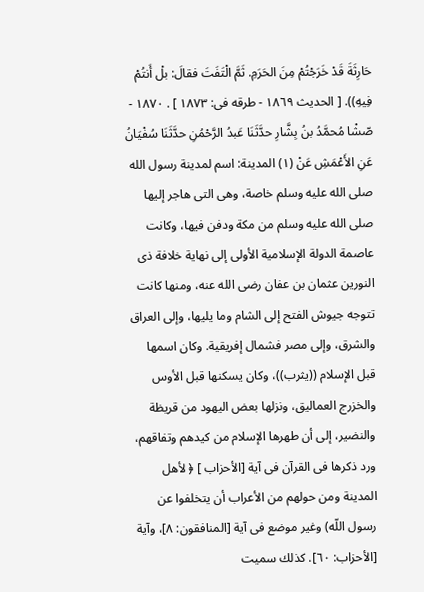حَارِثَةَ قَدْ خَرَجْتُمْ مِنَ الحَرَمِ. ثَمَّ الْتَفَتَ فقالَ: بلْ أَنتُمْ فِيهِ)). [ الحديث ١٨٦٩ - طرقه فى: ١٨٧٣ ] . ١٨٧٠ - صّشْا مُحمَّدُ بنُ بِشَّارِ حدَّثَنَا عَبدُ الرَّحْمُنِ حدَّثَنَا سُفْيَانُ عَنِ الأَعْمَشِ عَنْ (١) المدينة: اسم لمدينة رسول الله صلى الله عليه وسلم خاصة، وهى التى هاجر إليها صلى الله عليه وسلم من مكة ودفن فيها، وكانت عاصمة الدولة الإسلامية الأولى إلى نهاية خلافة ذى النورين عثمان بن عفان رضى الله عنه، ومنها كانت تتوجه جيوش الفتح إلى الشام وما يليها، وإلى العراق والشرق، وإلى مصر فشمال إفريقية. وكان اسمها قبل الإسلام ((يثرب))، وكان يسكنها قبل الأوس والخزرج العماليق، ونزلها بعض اليهود من قريظة والنضير، إلى أن طهرها الإسلام من كيدهم وتفاقهم، ورد ذكرها فى القرآن فى آية [الأحزاب ] ﴿ لأهل المدينة ومن حولهم من الأعراب أن يتخلفوا عن رسول اللّه) وغير موضع فى آية [المنافقون: ٨]، وآية [الأحزاب: ٦٠]. كذلك سميت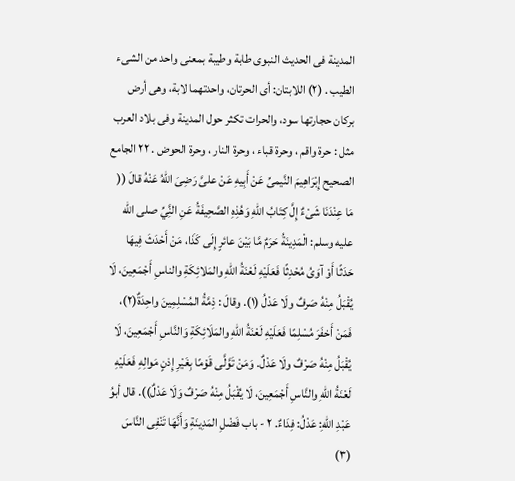المدينة فى الحديث النبوى طابة وطيبة بمعنى واحد من الشىء الطيب . (٢) اللابتان: أى الحرتان، واحدتهما لابة، وهى أرض بركان حجارتها سود، والحرات تكثر حول المدينة وفى بلاد العرب مثل : حرة واقم ، وحرة قباء ، وحرة النار ، وحرة الحوض . ٢٢ الجامع الصحيح إِبْرَاهِيمَ النَّيمىِّ عَنْ أَبِيهِ عَنْ علىَّ رَضِىَ اللهُ عَنْهُ قالَ (( مَا عِنْدَنَا شَىْءٌ إِلَّ كِتَابُ اللهِ وَهُذِهِ الصَّحِيفَةُ عَنِ النَِّيِّ صلى الله عليه وسلم: الْمَدِينَةُ حَرَمٌ مَّا بَيْنَ عائرٍ إِلَى كَذَا، مَنْ أَحْدَثَ فِيهَا حَدَثًا أَوْ آوَىُ مُحْدِثًا فَعَلَيْهِ لَعْنَةُ اللهِ والمَلائِكَةِ والناسِ أَجْمَعِينَ، لَا يُقْبَلُ مِنْهُ صَرفٌ ولَا عَدْلُ (١). وقالَ : ذِمَّةُ المُسْلِمِينَ واحِدَةٌ(٢)، فَمَنْ أَخفَرَ مُسْلِمًا فَعَلَيْهِ لَعْنَةُ اللهِ والمَلَائِكَةِ وَالنَّاسِ أَجْمَعِينَ، لَا يُقْبَلُ مِنْهُ صَرْفٌ ولَا عَدْلٌ. وَمَنْ تَوَّلَّى قَوْمًا بِغَيْرِ إِذنٍ مَوالِهِ فَعَلَيْهِ لَعْنَةُ اللهِ والنَّاسِ أَجْمَعِينَ، لَا يُقْبَلُ مِنْهُ صَرْفٌ وَلَا عَدْلٌ)). قال أبوُ عَبْدِ اللهِ: عَدْلُ: فِدَاءٌ. ٢ - باب فَضْلِ المَدِينَةِ وَأَنَّهَا تَنْفِى النَّاسَ (٣)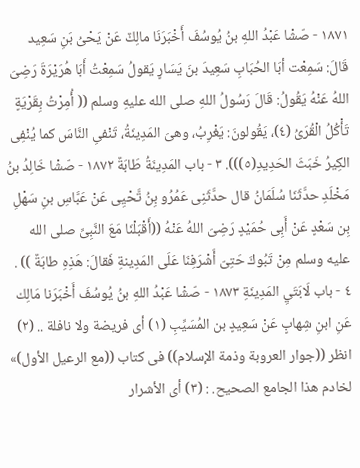١٨٧١ - صّشْا عَبْدُ اللهِ بنُ يُوسُفَ أَخْبَرَنَا مالِكٌ عَنْ يَحْىُ بَنِ سَعِيد قَالَ: سَمِعْت أبَا الحُبَابِ سَعِيدَ بنَ يَسَارٍ يَقولُ سَمِعْتُ أَبَا هُرَيْرَةَ رَضِىَ اللهُ عَنْهُ يَقُولُ: قَالَ رَسُولُ اللهِ صلى الله عليهِ وسلم (( أُمِرْتُ بِقَرْيَةٍ تَأْكُلُ الْقُرَىُ (٤)، يَقُولونَ: يَغْرِبُ، وهىَ المَدِينَةُ، تَنْفىِ النَّاسَ كما يُنْفِى الكِيرُ خَبَثَ الحَدِيدِ(٥))). ٣ - باب المَدِينَةُ طَابَةٌ ١٨٧٢ - صّشْا خَالِدُ بنُ مَخْلَدِ حدَّثَنَا سُلَمَانُ قال حدَّثَنِى عَمُرُو بِنُ تَّحْيِى عَنْ عَبَّاسِ بنِ سَهْلِ بِن سَعْدٍ عَنْ أَبِى حُمَيْدٍ رَضِىَ اللهُ عَنْهُ ((أَقْبَلْنَا مَعَ النَّبِىِّ صلى الله عليه وسلم مِنْ تَبُوكَ حَتِىّ أَشْرَفِنَا عَلَى المَدِينةِ فَقالَ: هَذِهِ طابَةٌ )) . ٤ - باب لَابَتَيِ المَدِينَةِ ١٨٧٣ - صّشْا عَبْدُ اللهِ بنُ يُوسُفَ أَخْبَرَنا مَالِك عَنِ ابنِ شِهابٍ عَنْ سَعِيدٍ بن المُسَيِّبِ (١) أى فريضة ولا نافلة .. (٢) انظر ((جوار العروبة وذمة الإسلام)) فى كتاب ((مع الرعيل الأول)» لخادم هذا الجامع الصحيح. : (٣) أى الأشرار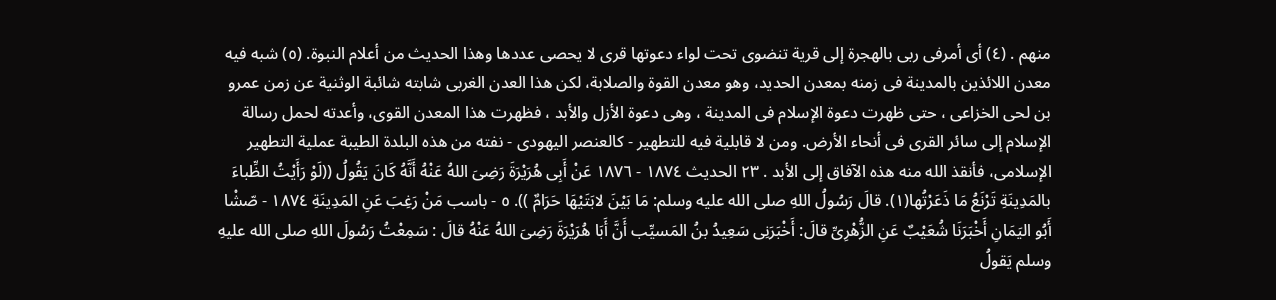منهم . (٤) أى أمرفى ربى بالهجرة إلى قرية تنضوى تحت لواء دعوتها قرى لا يحصى عددها وهذا الحديث من أعلام النبوة. (٥) شبه فيه معدن اللائذين بالمدينة فى زمنه بمعدن الحديد، وهو معدن القوة والصلابة، لكن هذا العدن الغربى شابته شائبة الوثنية عن زمن عمرو بن لحى الخزاعى ، حتى ظهرت دعوة الإسلام فى المدينة ، وهى دعوة الأزل والأبد ، فظهرت هذا المعدن القوى، وأعدته لحمل رسالة الإسلام إلى سائر القرى فى أنحاء الأرض. ومن لا قابلية فيه للتطهير - كالعنصر اليهودى - نفته من هذه البلدة الطيبة عملية التطهير الإسلامى، فأنقذ الله منه هذه الآفاق إلى الأبد . ٢٣ الحديث ١٨٧٤ - ١٨٧٦ عَنْ أَبِى هُرَيْرَةَ رَضِىَ اللهُ عَنْهُ أَنَّهُ كَانَ يَقُولُ ((لَوْ رَأَيْتُ الظِّباءَ بالمَدِينَةِ تَرْنَعُ مَا ذَعَرْتُها(١). قالَ رَسُولُ اللهِ صلى الله عليه وسلم: مَا بَيْنَ لابَتَيْهَا حَرَامٌ )). ٥ - باسب مَنْ رَغِبَ عَنِ المَدِينَةِ ١٨٧٤ - صّشْا أَبُو اليَمَانِ أَخْبَرَنَا شُعَيْبٌ عَنِ الزُّهْرِىِّ قالَ: أَخْبَرَنِى سَعِيدُ بنُ المَسيِّب أَنَّ أَبَا هُرَيْرَةَ رَضِىَ اللهُ عَنْهُ قالَ : سَمِعْتُ رَسُولَ اللهِ صلى الله عليهِ وسلم يَقولُ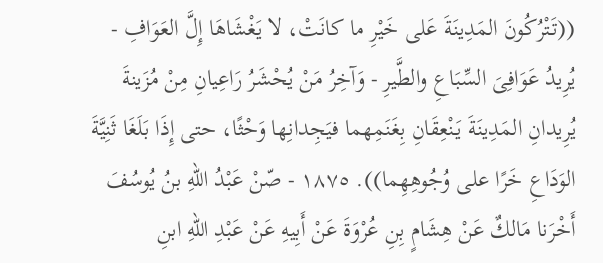((تَتْرُكُونَ المَدِينَةَ عَلى خَيْرِ ما كانَتْ، لا يَغْشَاهَا إِلَّ العَوَافِ - يُرِيدُ عَوَافِىَ السِّبَاعِ والطَّيرِ - وَآخِرُ مَنْ يُحْشَرُ رَاعِيانِ مِنْ مُزَينةَ يُرِيدانِ المَدِينَةَ يَنْعِقَانِ بِغَنَمِهما فيَجِدانِها وَحْثًا، حتى إِذَا بَلَغَا ثَنِيَّةَ الوَدَاعِ خَرًا على وُجُوهِهِما)). ١٨٧٥ - صّنْ عَبْدُ اللهِ بنُ يُوسُفَ أَخْرَنا مَالكٌ عَنْ هِشَامٍ بِنِ عُرْوَةَ عَنْ أَبِيهِ عَنْ عَبْدِ اللهِ ابنِ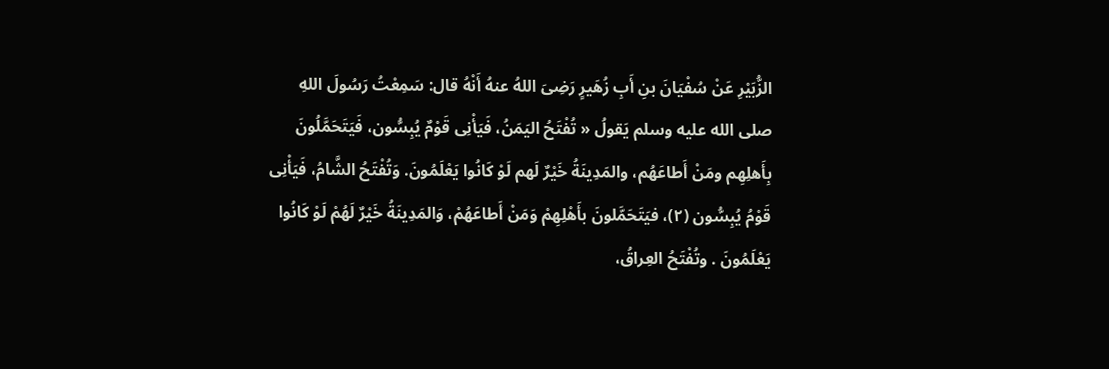الزُّبَيْرِ عَنْ سُفْيَانَ بنِ أَبِ زُهَيرٍ رَضِىَ اللهُ عنهُ أَنْهُ قال: سَمِعْتُ رَسُولَ اللهِ صلى الله عليه وسلم يَقولُ « تُفْتَحُ اليَمَنُ، فَيَأْنِى قَوْمٌ يُبِسُّون، فَيَتَحَمَّلُونَ بِأَهلِهِم ومَنْ أَطاعَهُم، والمَدِينَةُ خَيْرٌ لَهم لَوْ كَانُوا يَعْلَمُونَ. وَتُفْتَحُ الشَّامُ، فَيَأْنِى قَوْمُ يُبِسُّون (٢)، فيَتَحَمَّلونَ بأَهْلِهِمْ وَمَنْ أَطاعَهُمْ، وَالمَدِينَةُ خَيْرٌ لَهُمْ لَوْ كَانُوا يَعْلَمُونَ . وتُفْتَحُ العِراقُ،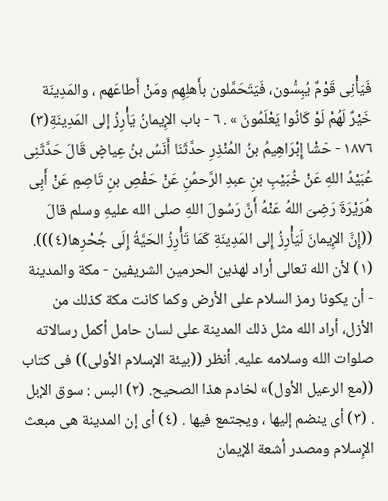فَيَأْنِى قَوْمٌ يُبِسُّون، فَيَتَحَمَّلون بأَهلِهِم ومَنْ أَطاعَهم ، والمَدِينَة خَيْرٌ لَهُمْ لَوْ كَانُوا يَعْلَمُونَ » . ٦ - باب الإِيمانُ يَأْرِزُ إلى المَدِينَةِ(٣) ١٨٧٦ - حّشْا إِبْرَاهِيمُ بنُ المُنْذِرِ حدَّثَنَا أَنَسُ بنُ عِياضٍ قَالَ حَدَّثَنِى عُبَيْدُ اللهِ عَنْ خُبَيْبِ بنِ عبدِ الرَّحمُنِ عَنْ حَفْصِ بنِ تَاصِمٍ عَنْ أَبِى هُرَيْرَةَ رَضِىَ اللهُ عَنْهُ أَنَّ رَسُولَ اللهِ صلى الله عليهِ وسلم قالَ ((إِنَّ الإِيمانَ لَيَأْرِزُ إِلى المَدِينَةِ كَمَا تَأْرِزُ الحَيَّةُ إِلَى جُحْرِها(٤))). (١) لأن الله تعالى أراد لهذين الحرمين الشريفين - مكة والمدينة - أن يكونا رمز السلام على الأرض وكما كانت مكة كذلك من الأزل، أراد الله مثل ذلك المدينة على لسان حامل أكمل رسالاته صلوات الله وسلامه عليه. أنظر ((بيئة الإسلام الأولى)) فى كتاب ((مع الرعيل الأول)» لخادم هذا الصحيح. (٢) البس : سوق الإبل . (٣) أى ينضم إليها ، ويجتمع فيها . (٤) أى إن المدينة هى مبعث الإِسلام ومصدر أشعة الإيمان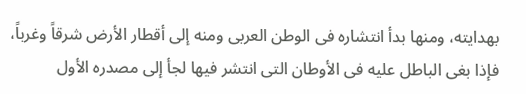بهدايته، ومنها بدأ انتشاره فى الوطن العربى ومنه إلى أقطار الأرض شرقاً وغرباً، فإذا بغى الباطل عليه فى الأوطان التى انتشر فيها لجأ إلى مصدره الأول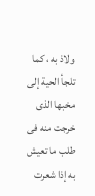ولاذ به ، كما تلجأ الحية إلى مخبها الذى خرجت منه فى طلب ما تعيش به إذا شعرت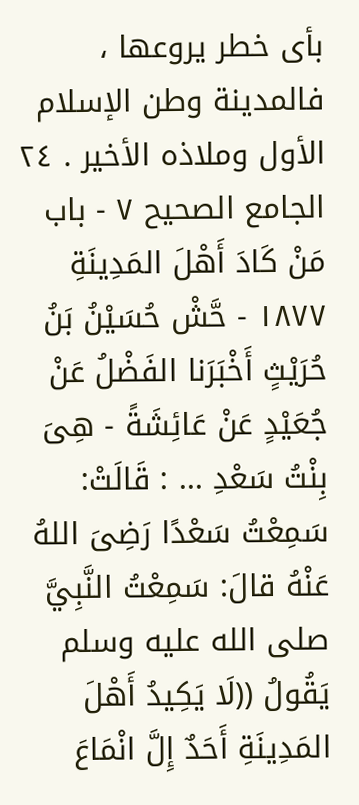بأى خطر يروعها ، فالمدينة وطن الإسلام الأول وملاذه الأخير . ٢٤ الجامع الصحيح ٧ - باب مَنْ كَادَ أَهْلَ المَدِينَةِ ١٨٧٧ - حَّشْ حُسَيْنُ بَنُ حُرَيْثٍ أَخْبَرَنا الفَضْلُ عَنْ جُعَيْدٍ عَنْ عَائِشَةً - هِىَ بِنْتُ سَعْدِ ... : قَالَتْ: سَمِعْتُ سَعْدًا رَضِىَ اللهُ عَنْهُ قالَ: سَمِعْتُ النَّبِيَّ صلى الله عليه وسلم يَقُولُ ((لَا يَكِيدُ أَهْلَ المَدِينَةِ أَحَدٌ إِلَّ انْمَاعَ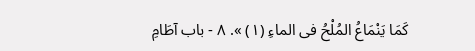كَمَا يَنْمَاعُ المُلْحُ فى الماءِ (١) ». ٨ - باب آطَامِ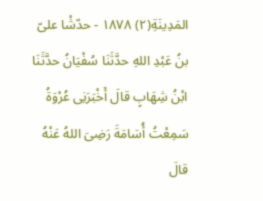المَدِينَةِ(٢) ١٨٧٨ - حدّشْا علىّ بنُ عَبْدِ اللهِ حدَّثَنَا سُفْيَانُ حدَّثَنَا ابْنُ شِهَابٍ قالَ أَخْبَرَنِى عُرْوَةُ سَمِعْتُ أُسَامَةَ رَضِىَ اللهُ عَنْهُ قالَ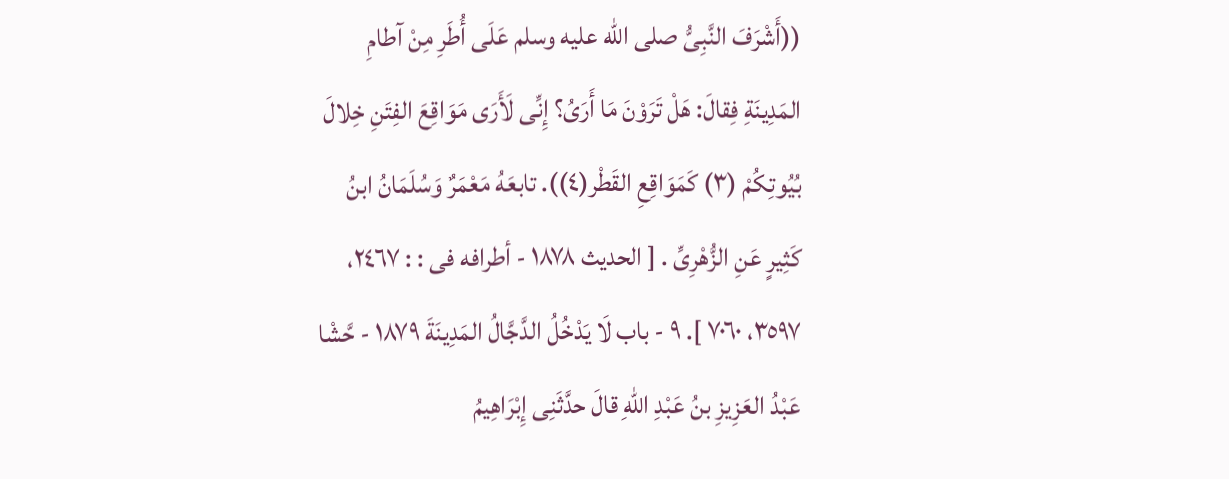((أَشْرَفَ النَّبِىُّ صلى الله عليه وسلم عَلَى أُطَرِ مِنْ آطامِ المَدِينَةِ فِقالَ: هَلْ تَرَوْنَ مَا أَرَىُ؟ إِنِّى لَأَرَى مَوَاقِعَ الفِتَنِ خِلالَ بُيُوتِكُمْ (٣) كَمَوَاقِعِ القَطْر(٤)). تابعَهُ مَعْمَرٌ وَسُلَمَانُ ابنُ كَثِيرٍ عَنِ الزُّهْرِىِّ . [ الحديث ١٨٧٨ - أطرافه فى : : ٢٤٦٧، ٣٥٩٧، ٧٠٦٠ ]. ٩ - باب لَا يَدْخُلُ الدَّجَّالُ المَدِينَةَ ١٨٧٩ - حَّشْا عَبْدُ العَزِيزِ بنُ عَبْدِ اللهِ قالَ حدَّثَنِى إِبْرَاهِيمُ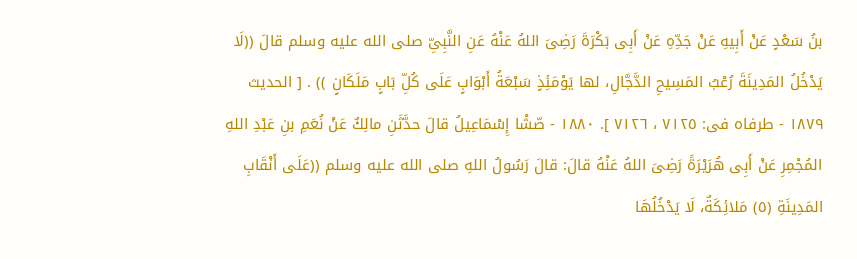بنُ سَعْدٍ عَنْ أَبِيهِ عَنْ جَدِّهِ عَنْ أَبِى بَكْرَةَ رَضِىَ اللهُ عَنْهُ عَنِ النَّبِىِّ صلى الله عليه وسلم قالَ ((لَا يَدْخُلُ المَدِينَةَ رُعْبُ المَسِيحِ الدَّجَّالِ، لها يَوْمَئِذٍ سَبْعَةُ أَبْوَابٍ عَلَى كُلِّ بَابٍ مَلَكَانٍ )) . [ الحديث ١٨٧٩ - طرفاه فى: ٧١٢٥ ، ٧١٢٦ ]. ١٨٨٠ - صّشْا إِسْمَاعِيلُ قالَ حدَّثَنِ مالِكٌ عَنْ نُعَمِ بنِ عَبْدِ اللهِ المُجْمِرِ عَنْ أَبِى هُرَيْرَةً رَضِىَ اللهُ عَنْهُ قالَ: قالَ رَسُولُ اللهِ صلى الله عليه وسلم ((عَلَى أَنْقَابِ المَدِينَةِ (٥) مَلائِكَةٌ، لَا يَدْخُلُهَا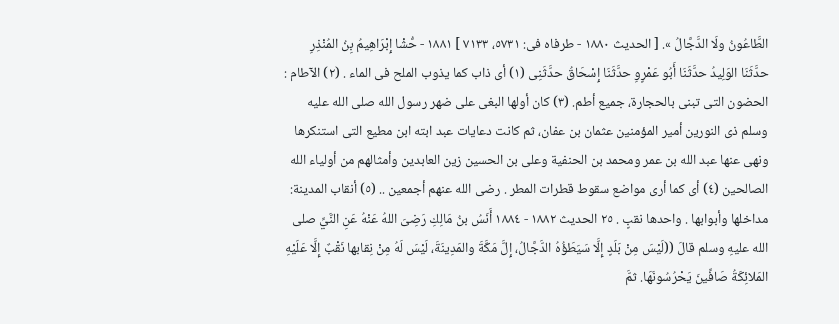الطَّاعُونُ ولَا الدَّجَّالُ ». [ الحديث ١٨٨٠ - طرفاه فى: ٥٧٣١، ٧١٣٣ ] ١٨٨١ - حُّشْا إِبْرَاهِيمُ بِنُ المُنْذِرِ حدَّثَنَا الوَلِيدُ حدَّثَنَا أَبُو عَمْرٍوِ حدَّثَنَا إِسْحَاقُ حدَّثَنِى (١) أى ذاب كما يذوب الملح فى الماء . (٢) الآطام : الحضون التى تبنى بالحجارة، جميع أطم. (٣) كان أولها البغى على ضهر رسول الله صلى الله عليه وسلم ذى النورين أمير المؤمنين عثمان بن عفان، ثم كانت دعايات عبد ابته ابن مطيع التى استنكرها ونهى عنها عبد الله بن عمر ومحمد بن الحنفية وعلى بن الحسين زين العابدين وأمثالهم من أولياء الله الصالحين (٤) أى كما أرى مواضع سقوط قطرات المطر . رضى الله عنهم أجمعين .. (٥) أنقاب المدينة: مداخلها وأبوابها . واحدها نقبٍ . ٢٥ الحديث ١٨٨٢ - ١٨٨٤ أَنَسُ بنُ مَالِكِ رَضِىَ اللهُ عَنْهُ عَنِ النَّيِّ صلى الله عليهِ وسلم قالَ ((لَيْسَ مِنْ بَلَدٍ إِلَّا سَيَطَؤُهُ الدَّجَّالُ، إِلَّ مَكَّةَ والمَدِينَةَ، لَيْسَ لَهُ مِنْ نِقابها نَقْبٌ إِلَّا عَلَيْهِ المَلائِكَةُ صَافِّينَ يَحْرُسُونَهَا. ثمَّ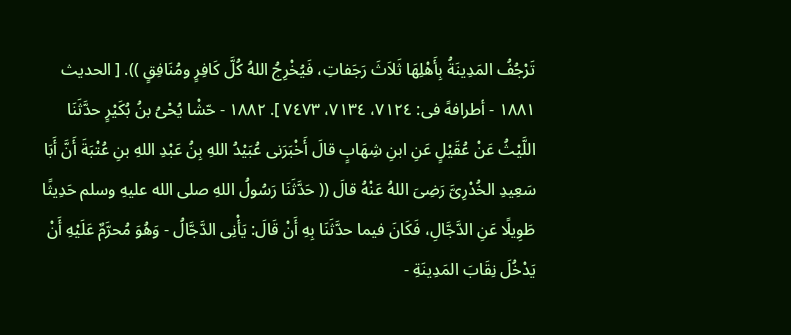تَرْجُفُ المَدِينَةُ بِأَهْلِهَا ثَلاَثَ رَجَفاتِ، فَيُخْرِجُ اللهُ كُلَّ كَافِرٍ ومُنَافِقٍ )). [ الحديث ١٨٨١ - أطرافهً فى: ٧١٢٤، ٧١٣٤، ٧٤٧٣ ]. ١٨٨٢ - حّشْا يُحْىُ بنُ بُكَيْرٍ حدَّثَنَا اللَّيْثُ عَنْ عُقَيْلٍ عَنِ ابنِ شِهَابٍ قالَ أَخْبَرَنى عُبَيْدُ اللهِ بِنُ عَبْدِ اللهِ بنِ عُتْبَةَ أَنَّ أَبَا سَعِيدِ الخُدْرِىَّ رَضِىَ اللهُ عَنْهُ قالَ (( حَدَّثَنَا رَسُولُ اللهِ صلى الله عليهِ وسلم حَدِيثًا طَوِيلًا عَنِ الدَّجَّالِ، فَكَانَ فيما حدَّثَنَا بِهِ أَنْ قَالَ: يَأْنِى الدَّجَّالُ - وَهُوَ مُحرَّمٌ عَلَيْهِ أَنْ يَدْخُلَ نِقَابَ المَدِينَةِ -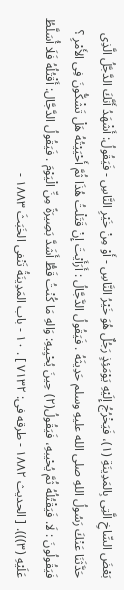بَعْضَ السِّاخِ الَّتِى بِالمَدِينَةِ (١)، فَيَخْرُجُ إِلَيْهِ يَوْمَئِذٍ رَجُلٌ هُوَ خَيْرُ النَّاسِ - أَوْ مِنْ خَيْرِ النَّاسِ - فَيَقُولُ: أَشْهَدُ أَنَّكَ الدَّجَّلُ الَّذِى حَدَّثَنَا عَنْكَ رَسُولُ اللهِ صلى الله عليهِ وسلم حَدِيثَهُ . فَيَقُولُ الدَّجَّالُ : أَرَأَيْتَ إِنْ قَتَلْتُ هُذَا ثُمَّ أَحْيَيْتُهُ هَلْ تَشْكُّونَ فِى الأَمْرِ ؟ فَيَقُولُونَ : لَا. فَيَقْتُلُهُ ثُمَّ يُحْيبهِ، فَيَقُولُ(٢) حِينَ يُحْيِيهِ: وَالهِ مَا كُنْتُ قَطُّ أَشَدَّ بَصِيرَةً مِنِّ الْيَوْمَ . فَيَقُولُ الدَّجَّال: أَقْتُلُهُ فَلَا أُسَلَّطُ عَلَيْهِ (٣))). [ الحديث ١٨٨٢ - طرقه فى: ٧١٣٢ ] . ١٠ - باب المَدِينَةُ تَنْفى الخَبَثَ ١٨٨٣ -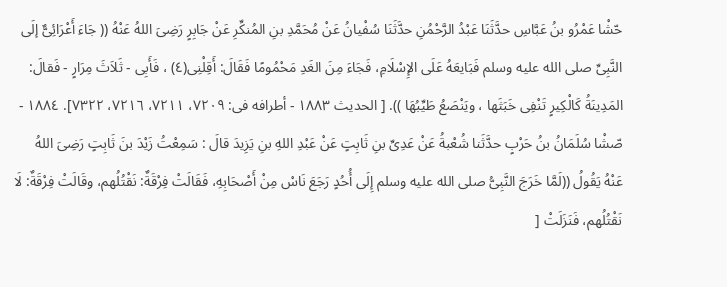حّشْا عَمْرُو بنُ عَبَّاسِ حدَّثَنَا عَبْدُ الرَّحْمُنِ حدَّثَنَا سُفْيانُ عَنْ مُحَمَّدِ بنِ المُنكِّرِ عَنْ جَابِرٍ رَضِىَ اللهُ عَنْهُ (( جَاءَ أَعْرَائِىٌّ إلَى النَّبِىِّ صلى الله عليه وسلم فَبَايعَهُ عَلَى الإِسْلَامِ، فَجَاءَ مِنَ الغَدِ مَحْمُومًا فَقَالَ: أَقِلْنِى(٤) ، فَأَبِى - ثَلاَثَ مِرَارٍ - فَقالَ: المَدِينَةُ كَالْكِيرٍ تَنْفِى خَبَثَها ، ويَنْصَعُ طَيِّبُهَا )). [ الحديث ١٨٨٣ - أطرافه فى: ٧٢٠٩، ٧٢١١، ٧٢١٦، ٧٣٢٢]. ١٨٨٤ - صّشْا سُلَمَانُ بنُ حَرْبٍ حدَّثَنا شُعْبةُ عَنْ عَدِىِّ بنِ ثَابِتٍ عَنْ عَبْدِ اللهِ بنِ يَزِيدَ قالَ : سَمِعْتُ زَيْدَ بنَ ثَابِتٍ رَضِىَ اللهُ عَنْهُ يَقُولُ ((لَمَّا خَرَجَ النَّبِىُّ صلى الله عليه وسلم إِلَى أُحُدٍ رَجَعَ نَاسْ مِنْ أَصْحَابِهِ، فَقَالَتْ فِرْقَةٌ: نَقْتُلُهم، وقَالَتْ فِرْقَةٌ: لَا نَقْتُلُهم، فَنَزَلَتْ [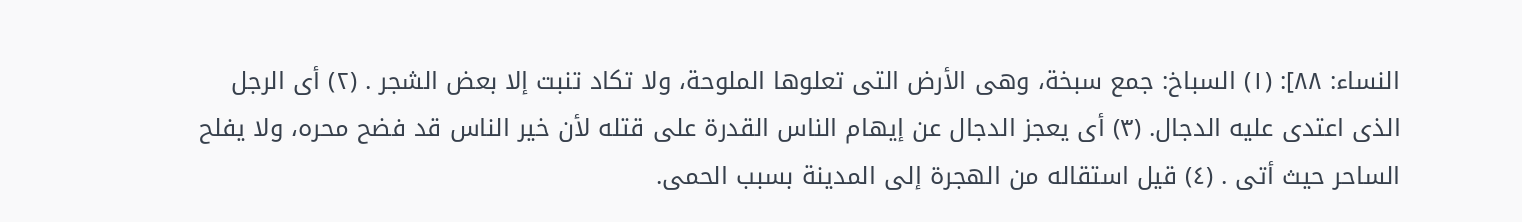النساء: ٨٨]: (١) السباخ: جمع سبخة، وهى الأرض التى تعلوها الملوحة، ولا تكاد تنبت إلا بعض الشجر . (٢) أى الرجل الذى اعتدى عليه الدجال. (٣) أى يعجز الدجال عن إيهام الناس القدرة على قتله لأن خير الناس قد فضح محره، ولا يفلح الساحر حيث أتى . (٤) قيل استقاله من الهجرة إلى المدينة بسبب الحمى.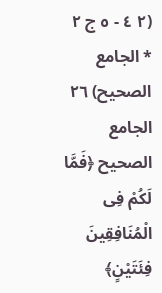(٢ ٤ - ٥ ج ٢ * الجامع الصحيح) ٢٦ الجامع الصحيح ﴿فَمَّا لَكُمْ فِى الْمُنَافِقِينَ فِئَتَيْنٍ﴾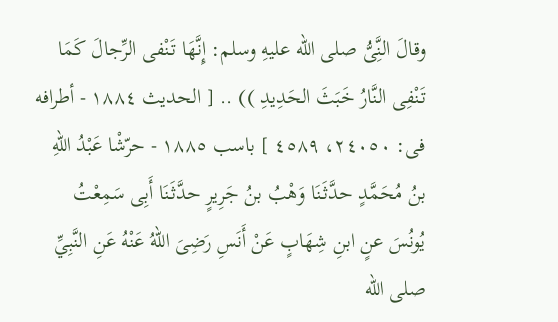وقالَ النَِّىُّ صلى الله عليهِ وسلم: إِنَّهَا تَنْفى الرِّجالَ كَمَا تَنْفِى النَّارُ خَبَثَ الحَدِيدِ )) .. [ الحديث ١٨٨٤ - أطرافه فى: ٢٤٠٥٠، ٤٥٨٩ ] باسب ١٨٨٥ - حرّشْا عَبْدُ اللهِ بنُ مُحَمَّدٍ حدَّثَنَا وَهْبُ بنُ جَرِيرٍ حدَّثَنَا أَبِى سَمِعْتُ يُونُسَ عنٍ ابنِ شِهَابٍ عَنْ أَنَسِ رَضِىَ اللهُ عَنْهُ عَنِ النَّبِيِّ صلى الله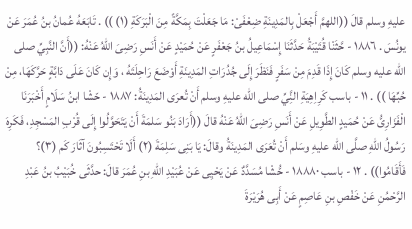عليهِ وسلم قالَ ((اللهمَّ أَجْعَلْ بِالمَدِينَةِ ضِعْفَىْ: مَا جَعَلْتَ بِمَكَّةً مِنَ الْبَرَكَةِ (١) )) . تَابَعَهُ عُمانُ بنُ عُمَرَ عَنْ يونُسَ . ١٨٨٦ - حَّثَنْا قُتَيْبَةُ حَدَّثَنَا إِسْمَاعِيلُ بنُ جَعْفَرٍ عَنْ حُمَيْدٍ عَنْ أَنَسِ رَضِىَ اللهُ عَنْهُ: ((أَنَّ النَّبِيِّ صلى الله عليه وسلم كَانَ إِذَا قَدِمَ مِنْ سَفَرٍ فَنَظَرَ إِلَى جُدُرَاتِ المَدِينَةِ أَوْضَعَ رَاحِلَتَهُ ، وَإِن كَانَ عَلَى دَابَّةٍ حَرَّكَهَا، مِنْ حُبِّهَا )) . ١١ - باسب كَرِاِهِيَةِ النَِّيِّ صلى الله عليهِ وسلم أَنْ تُعرَى المَدِينَةُ: ١٨٨٧ - حّشْا ابنُ سَلَامٍ أَخْبَرَنَا الْفَزَارِىُّ عَنْ حُمَيدٍ الطَّوِيلِ عَنْ أَنَسِ رَضِىَ اللهُ عَنْهُ قالَ ((أَرَادَ بَنُو سَلمَةَ أَنْ يَتَحَوَّلُوا إِلَى قُرْبِ المَسْجِدِ، فَكَرِهَ رَسُولُ اللهِ صلَّى الله عليهِ وسَلم أَنْ تُعَرَى المَدِينَةُ وقالَ: يَا بَنِى سَلِمَةَ (٢) أَلَا تَحْتَسِبُونَ آثَارَ كَم (٣)؟ فَأَقَامُوا)) . ١٢ - باسب ١٨٨٨٠ - حُّشْا مُسَدَّدٌ عَنْ يَحْيِى عَنْ عُبَيْدِ اللهِ بنِ عُمَرَ قالَ: حدَّثَى خُبَيْبُ بنُ عَبْدِ الرَّحْمُنِ عَنْ خَفْصِ بنِ عَاصِمٍ عَنْ أَبِى هُرَيْرَةَ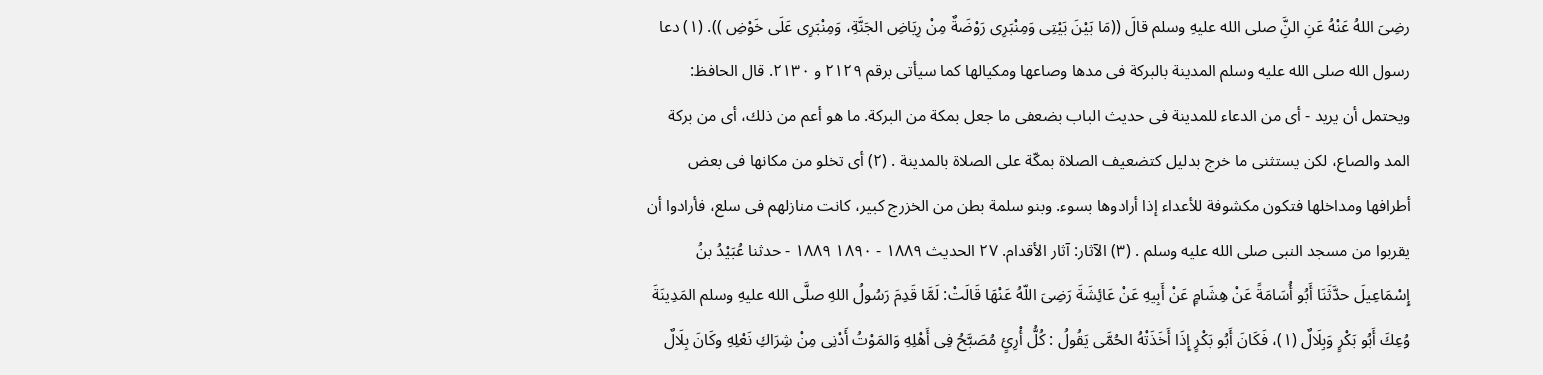رضِىَ اللهُ عَنْهُ عَنِ النَِّ صلى الله عليهِ وسلم قالَ ((مَا بَيْنَ بَيْتِى وَمِنْبَرِى رَوْضَةٌ مِنْ رِيَاضِ الجَنَّةِ، وَمِنْبَرِى عَلَى خَوْضِ )). (١) دعا رسول الله صلى الله عليه وسلم المدينة بالبركة فى مدها وصاعها ومكيالها كما سيأتى برقم ٢١٢٩ و ٢١٣٠. قال الحافظ: ويحتمل أن يريد - أى من الدعاء للمدينة فى حديث الباب بضعفى ما جعل بمكة من البركة. ما هو أعم من ذلك، أى من بركة المد والصاع، لكن يستثنى ما خرج بدليل كتضعيف الصلاة بمكّة على الصلاة بالمدينة . (٢) أى تخلو من مكانها فى بعض أطرافها ومداخلها فتكون مكشوفة للأعداء إذا أرادوها بسوء. وبنو سلمة بطن من الخزرج كبير، كانت منازلهم فى سلع، فأرادوا أن يقربوا من مسجد النبى صلى الله عليه وسلم . (٣) الآثار: آثار الأقدام. ٢٧ الحديث ١٨٨٩ - ١٨٩٠ ١٨٨٩ - حدثنا عُبَيْدُ بنُ إِسْمَاعِيلَ حدَّثَنَا أَبُو أُسَامَةً عَنْ هِشَامٍ عَنْ أَبِيهِ عَنْ عَائِشَةَ رَضِىَ اللّهُ عَنْهَا قَالَتْ: لَمَّا قَدِمَ رَسُولُ اللهِ صلَّى الله عليهِ وسلم المَدِينَةَ وُعِكَ أَبُو بَكْرٍ وَبِلَالٌ (١)، فَكَانَ أَبُو بَكْرٍ إِذَا أَخَذَتْهُ الحُمَّى يَقُولُ : كُلُّ أْرِئٍ مُصَبَّحُ فِى أَهْلِهِ وَالمَوْتُ أَدْنِى مِنْ شِرَاكِ نَعْلِهِ وكَانَ بِلَالٌ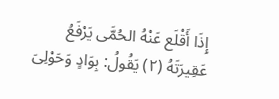إِذَا أَقْلَع عَنْهُ الحُمَّى يَرْفَعُ عَقِيرَتَهُ (٢) يَقُولُ: بِوَادٍ وَحَوْلِىَ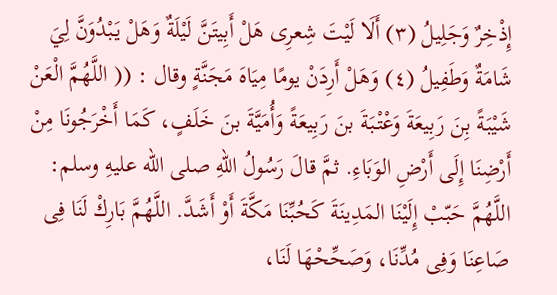إِذْخِرٌ وَجَلِيلُ (٣) أَلَا لَيْتَ شِعرِى هَلْ أَبِيتَنَّ لَيْلَةٌ وَهَلْ يَبْدُوَنَّ لِيَ شَامَةٌ وَطَفِيلُ (٤) وَهَلْ أَرِدَنْ يومًا مِيَاهَ مَجَنَّةٍ وقال : (( اللَّهُمَّ الْعَنْ شَيْبَةً بِنَ رَبِيعَةَ وَعْتْبَةَ بنَ رَبِيعَةً وَأُمَيَّةَ بنَ خَلَفٍ، كَمَا أَخْرَجُونَا مِنْ أَرْضِنَا إِلَى أَرْضِ الوَبَاءِ. ثمَّ قالَ رَسُولُ اللهِ صلى الله عليهِ وسلم: اللَّهُمَّ حَبّبْ إِلَيْنَا المَدِينَةَ كَحُبِّنَا مَكَّةَ أَوْ أَشَدَّ. اللَّهُمَّ بَارِكْ لَنَا فِى صَاعِنَا وَفِى مُدِّنَا، وَصَحِّحْهَا لَنَا،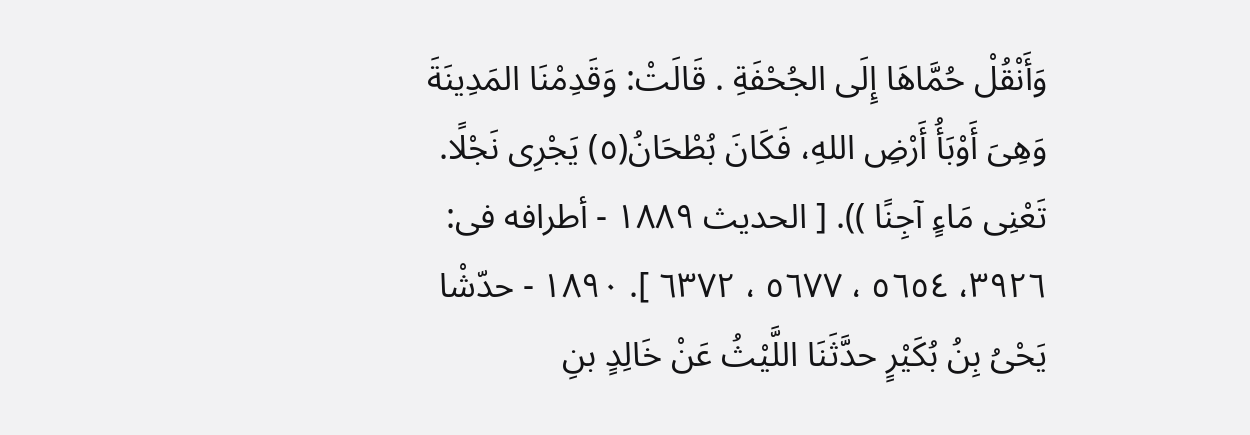وَأَنْقُلْ حُمَّاهَا إِلَى الجُحْفَةِ . قَالَتْ: وَقَدِمْنَا المَدِينَةَ وَهِىَ أَوْبَأُ أَرْضِ اللهِ، فَكَانَ بُطْحَانُ(٥) يَجْرِى نَجْلًا. تَعْنِى مَاءٍ آجِنًا )). [ الحديث ١٨٨٩ - أطرافه فى: ٣٩٢٦، ٥٦٥٤ ، ٥٦٧٧ ، ٦٣٧٢ ]. ١٨٩٠ - حدّشْا يَحْىُ بِنُ بُكَيْرٍ حدَّثَنَا اللَّيْثُ عَنْ خَالِدٍ بنِ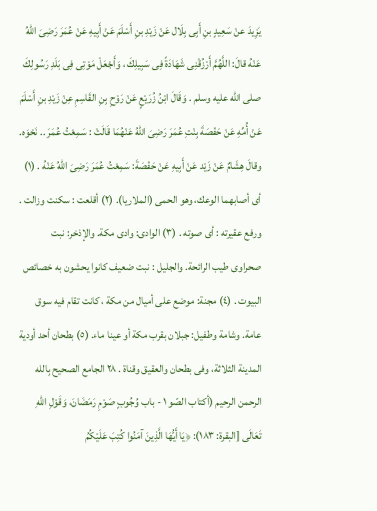يَزِيدَ عنْ سَعِيدٍ بنِ أَبِى بِلَال عَنْ زَيْدِ بنِ أَسْلَمَ عَنْ أَبِيهِ عَنْ عُمَرَ رَضِىَ اللهُ عَنْهُ قالَ: اللَّهُمَّ أَرْزُقْنِى شَهَادَةً فِى سَبِيلِكَ ، وَأَجْعَلْ مَوْتِى فِى بَلَدِ رَسُولِكَ صلى الله عليه وسلم . وَقَالَ ابْنُ زُرَيْعٍ عَنْ رَوْحِ بِنِ القَاسِمِ عِنْ زَيْدِ بنِ أَسْلَمَ عَنْ أُمِّهِ عَنْ حَفْصَةَ بِنْتِ عُمَرَ رَضِىَ اللّهُ عَنْهُمَا قَالَتْ : سَمِعْتُ عُمَرَ .. نَحْوَه. وقالَ هِشَامٌ عَنْ زَيْد عَنْ أَبِيهِ عَنْ حَفْصَةَ: سَمِعْتُ عُمَرَ رَضِىَ اللهُ عَنْهُ . (١) أى أصابهما الوعك، وهو الحمى (الملاريا). (٢) أقلعت : سكنت وزالت . ورفع عقيرته : أى صوته . (٣) الوادى: وادى مكة. والإذخر: نبت صحراوى طيب الرائحة. والجليل : نبت ضعيف كانوا يحشون به خصائص البيوت . (٤) مجنة: موضع على أميال من مكة ، كانت تقام فيه سوق عامة. وشامة وطفيل: جبلان بقرب مكة أو عينا ماء. (٥) بطحان أحد أودية المدينة الثلاثة، وفى بطحان والعقيق وقناة . ٢٨ الجامع الصحيح بِالله الرحمن الرحيم (أكتاب الصّو ١ - باب وُجُوبٍ صَوْمِ رَمَضَانَ، وَقَوْلِ اللهِ تَعَالَى [البقرة: ١٨٣): ﴿يَا أَيُّهَا الَّذِينَ آمَنُوا كُتِبَ عَلَيْكُمُ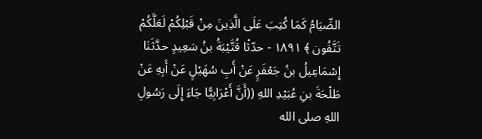الصِّيَامُ كَمَا كُتِبَ عَلَى الَّذِينَ مِنْ قَبْلِكُمْ لَعَلَّكُمْ تَتَّقُون ﴾ ١٨٩١ - حدّثْا قُتَّيْبَةُ بنُ سَعِيدٍ حدَّثَنَا إِسْمَاعِيلُ بنُ جَعْفَرٍ عَنْ أَبِ سُهَيْلٍ عَنْ أَبِهِ عَنْ طَلْحَةَ بنِ عُبَيْدِ اللهِ ((أَنَّ أَعْرَابِيًّا جَاءَ إِلَى رَسُولِ اللهِ صلى الله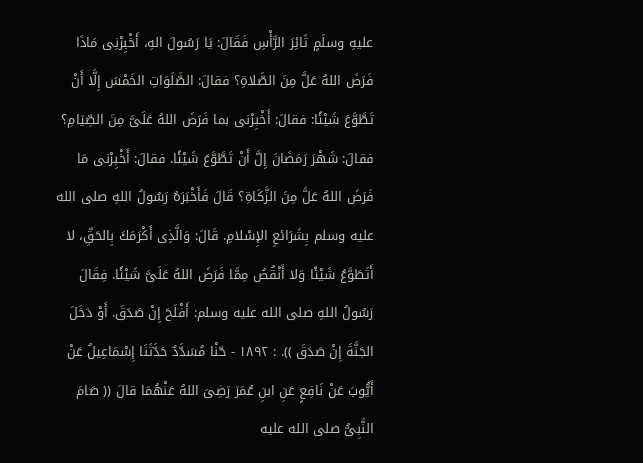عليهِ وسلَمٍ ثَائِرَ الرَّأْسِ فَقَالَ: يَا رَسُولَ الهِ، أَخْبِرْنِى مَاذَا فَرَضَ اللهُ عَلَّ مِنَ الصَّلاةِ؟ فقالَ: الصَّلَوَاتِ الخَمْسَ إِلَّا أَنْ تَطَّوَّعَ شَيْئًا: فقالَ: أَخْبِرْنى بما فَرَضَ اللهُ عَلَىَّ مِنَ الصِّيَامِ؟ فقالَ: شَهْرَ رَمَضَانَ إِلَّ أَنْ تَطَّوَّعَ شَيْئًا. فقالَ: أَخْبِرْنى مَا فَرَضَ اللهُ عَلَّ مِنَ الزَّكَاةِ؟ قَالَ فَأَخْبَرَهُ رَسُولُ اللهِ صلى الله عليه وسلم بِشَرَائعِ الإِسْلامِ. قَالَ: وَالَّذِى أَكْرَمَكَ بِالحَقِّ، لا أَتَطَوَّعُ شَيْئًا وَلا أَنْقُصُ مِمَّا فَرَضَ اللهُ عَلَىَّ شَيْئًا. فِقَالَ رَسُولُ اللهِ صلى الله عليه وسلم: أَفْلَحَ إِنْ صَدَقَ. أَوْ دَخَلَ الجَنَّةَ إِنْ صَدَقَ )). : ١٨٩٢ - حّنْا مُسَدَّدٌ حَدَّثَنَا إِسْمَاعِيلُ عَنْ أَيُّوبَ عَنْ نَافِعٍ عَنِ ابنِ عُمَرَ رَضِىَ اللهُ عَنْهُمَا قالَ (( صَامَ النَّبِىُّ صلى الله عليه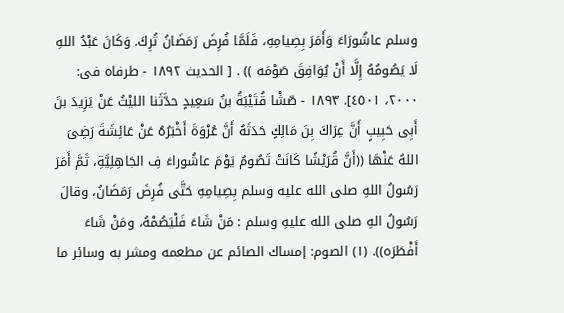وسلم عاشُورَاءَ وَأَمَرَ بِصِيامِهِ، فَلَمَّا فُرِضَ رَمَضَانُ تُرِكَ. وَكَانَ عَبْدُ اللهِ لَا يَصُومُهُ إِلَّا أَنْ يُوَافِقَ صَوْمَه )) . [ الحديث ١٨٩٢ - طرفاه فى: ٢٠٠٠، ٤٥٠١]. ١٨٩٣ - صّشْا قُتَيْبَةُ بنُ سَعِيدٍ حدَّثَنا الليْثُ عَنْ يَزِيدَ بنَ أَبِى حَبِيبٍ أَنَّ عِرَاكَ بِنَ مَالِكٍ حَدَثَهُ أَنَّ عُرْوَةَ أَخْبَرُهُ عَنْ عَائِشَةَ رَضِىَ اللهُ عَنْهَا ((أَنَّ قُرَيْشًا كَانَتْ تَصُومُ يَوْمَ عاشُوراءَ فِ الجَاهِلِيَّةِ، ثَمَّ أَمَرَ رَسُولُ اللهِ صلى الله عليه وسلم بِصِيامِهِ حَتَّى فُرِضَ رَمَضَانُ، وقالَ رَسُولُ الهِ صلى الله عليهِ وسلم : مَنْ شَاءَ فَلْيَصُمْهُ، ومَنْ شَاءَ أَفْطَرَه)). (١) الصوم: إمساك الصائم عن مطعمه ومشر به وسائر ما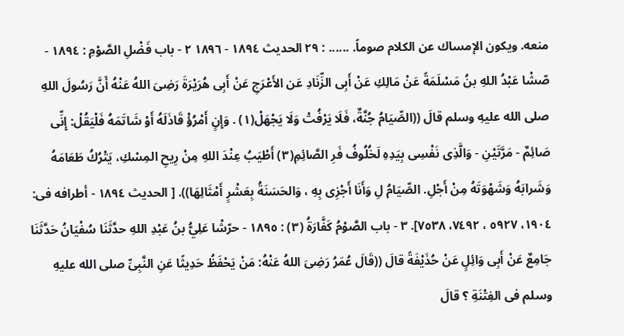منعه. ويكون الإمساك عن الكلام صوماً. ...... : ٢٩ الحديث ١٨٩٤ - ١٨٩٦ ٢ - باب فَضْلِ الصَّوْمِ : ١٨٩٤ - صّشْا عَبْدُ اللهِ بنُ مَسْلَمَةً عَنْ مَالِكِ عَنْ أَبِى الزِّنَادِ عَن الأَعْرَجِ عَنْ أَبِى هُرَيْرَةَ رَضِىَ اللهُ عَنْهُ أَنَّ رَسُولَ اللهِ صلى الله عليهِ وسلم قالَ ((الصِّيَامُ جُنَّةٌ، فَلَا يَرْفُتْ وَلَا يَجْهَلْ(١) . وَإِنٍ أَمْرُؤْ قَاذَلَهُ أَوْ شَاتَمَهُ فَلْيَقُلْ: إِنِّى صَائِمٌ - مَرَّتَيْنِ - وَالَّذِى نَفْسِى بِيَدِهِ لَخُلُوفُ فَرِ الصَّائِمِ(٣) أَطْيَبُ عِنْدَ اللهِ مِنْ رِيحِ المِسْكِ، يَتْرُكُ طَعَامَهُ وَشَرابَهُ وَشَهْوَتَهُ مِنْ أَجْلِ. الصِّيَامُ لِ وَأَنَا أَجْزِى بِهِ ، وَالحَسَنَةُ بِعَشْرٍ أَمْثَالِهَا)). [ الحديث ١٨٩٤ - أطرافه فى: ١٩٠٤، ٥٩٢٧ ، ٧٤٩٢، ٧٥٣٨]. ٣ - باب الصَّوْمُ كَفَّارَةُ (٣) : ١٨٩٥ - حرّشْا عَلِيُّ بنُ عَبْدِ اللهِ حدَّثَنَا سُفْيَانُ حَدَّثَنَا جَامِعٌ عَنْ أَبِى وَائِلٍ عَنْ حُذَيْفَةً قالَ ((قَالَ عُمَرُ رَضِىَ اللهُ عَنْهُ: مَنْ يَحْفَظُ حَدِيثًا عَنِ النَّبِىِّ صلى الله عليهِ وسلم فى الفِتْنَةِ ؟ قالَ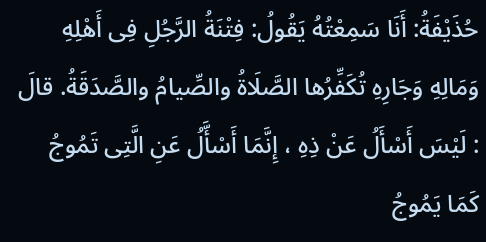حُذَيْفَةُ: أَنَا سَمِعْتُهُ يَقُولُ: فِتْنَةُ الرَّجُلِ فِى أَهْلِهِ وَمَالِهِ وَجَارِهِ تُكَفِّرُها الصَّلَاةُ والصِّيامُ والصَّدَقَةُ. قالَ : لَيْسَ أَسْأَلُ عَنْ ذِهِ ، إِنَّمَا أَسْأَّلُ عَنِ الَّتِى تَمُوجُ كَمَا يَمُوجُ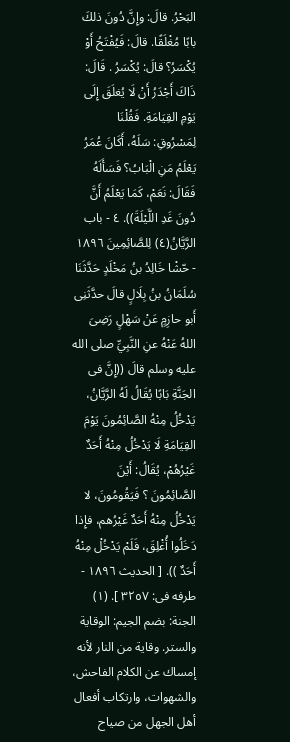البَحْرُ. قالَ: وإِنَّ دُونَ ذلكَ بابًا مُغْلَقًا. قالَ: فَيُفْتَحُ أَوْ يُكْسَرُ؟ قالَ: يُكْسَرُ . قَالَ: ذَاكَ أَجْدَرُ أَنْ لَا يُغلَقَ إِلَى يَوْمِ القِيَامَةِ. فَقُلْنَا لِمَسْرُوقِ: سَلَهُ، أَكَانَ عُمَرُ يَعْلَمُ مَنِ الْبَابُ؟ فَسَأَلَهُ فَقَالَ: نَعَمْ، كَمَا يَعْلَمُ أَنَّ دُونَ غَدِ اللَّيْلَةَ)). ٤ - باب الرَّيَّانُ(٤) لِلصَّائِمِينَ ١٨٩٦ - حّشْا خَالِدُ بنُ مَخْلَدٍ حَدَّثَنَا سُلَمَانُ بنُ بِلَالٍ قالَ حدَّثَنِى أَبو حازِمٍ عَنْ سَهْلٍ رَضِىَ اللهُ عَنْهُ عنِ النَّبِيِّ صلى الله عليه وسلم قالَ ((إِنَّ فى الجَنَّةِ بَابًا يُقَالُ لَهُ الرَّيَّانُ، يَدْخُلُ مِنْهُ الصَّائِمُونَ يَوْمَ القِيَامَةِ لَا يَدْخُلُ مِنْهُ أَحَدٌ غَيْرُهُمْ، يُقَالُ: أَيْنَ الصَّائِمُونَ ؟ فَيَقُومُونَ، لا يَدْخُلُ مِنْهُ أَحَدٌ غَيْرُهم، فإِذا دَخَلُوا أُغْلِقَ، فَلَمْ يَدْخُلْ مِنْهُ أَحَدٌ )). [ الحديث ١٨٩٦ - طرفه فى: ٣٢٥٧ ]. (١) الجنة: بضم الجيم: الوقاية والستر. وقاية من النار لأنه إمساك عن الكلام الفاحش، والشهوات، وارتكاب أفعال أهل الجهل من صياح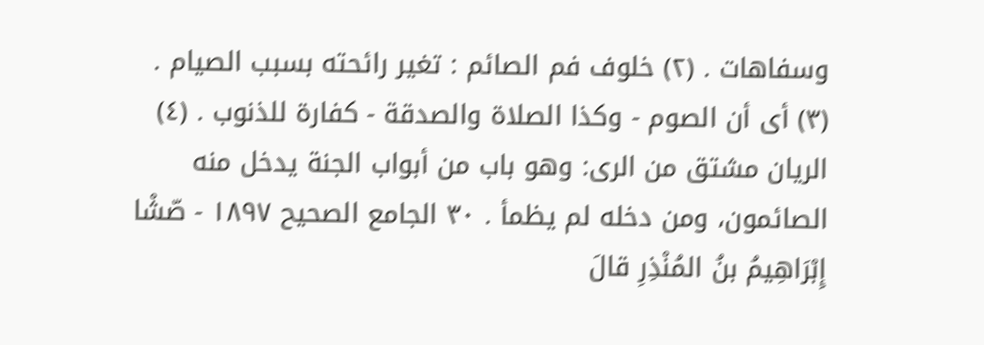وسفاهات . (٢) خلوف فم الصائم : تغير رائحته بسبب الصيام . (٣) أى أن الصوم - وكذا الصلاة والصدقة - كفارة للذنوب . (٤) الريان مشتق من الرى: وهو باب من أبواب الجنة يدخل منه الصائمون، ومن دخله لم يظمأ . ٣٠ الجامع الصحيح ١٨٩٧ - صّشْا إِبْرَاهِيمُ بنُ المُنْذِرِ قالَ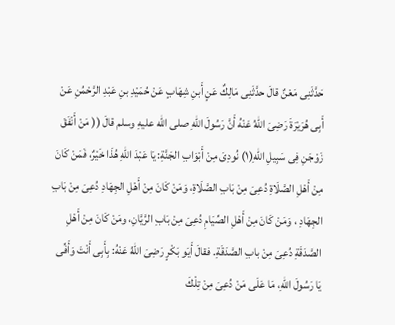حَدَّثَنِى مَعْنٌ قالَ حدَّثَنِى مَالِكٌ عَنٍ أَبنِ شِهَابٍ عَنْ حُمَيْدِ بنِ عَبْدِ الرَّحْمُنِ عَنْ أَبِى هُرَيْرَةَ رَضِىَ اللهُ عَنْهُ أَنَّ رَسُولَ اللهِ صلى الله عليهِ وسلم قالَ (( مَنْ أَنْفَقَ زَوْجَنِ فِى سَبِيلِ اللهِ(١) نُودِىَ مِنْ أَبْوَابِ الجَنَّةِ: يَا عَبْدَ اللهِ هُذَا خَيْرٌ، فَمَنْ كَانَ مِنْ أَهْلِ الصَّلَاةِ دُعِىَ مِنْ بَابِ الصَّلَاةِ، وَمَنْ كَانَ مِنْ أَهْلِ الجِهَادِ دُعِىَ مِنْ بَابِ الجِهَادِ ، وَمَنْ كَانَ مِنْ أَهْلِ الصِّيَامِ دُعِىَ مِنْ بَابِ الرَّيَّانِ، ومَنْ كَانَ مِنْ أَهْلِ الصَّدَقَةِ دُعِىَ مِنْ بابِ الصَّدَقَةِ. فقالَ أَيَو بَكْرٍ رَضِىَ اللهُ عَنْهُ: بِأَبِى أَنْتَ وَأَفِّى يَا رَسُولَ اللهِ، مَا عَلَى مَنْ دُعِىَ مِنْ تِلْكَ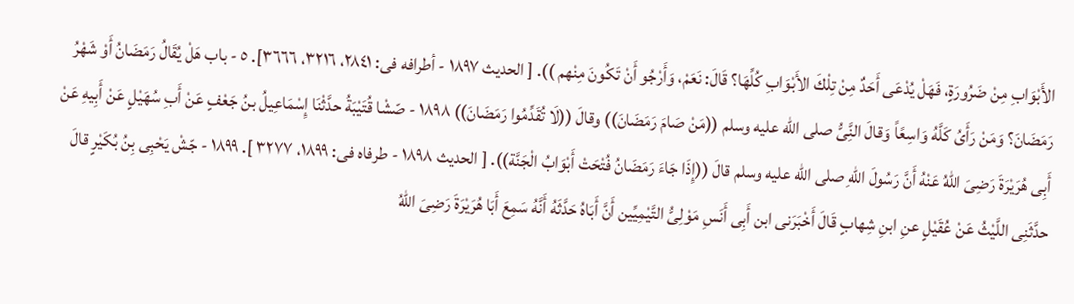الأَبْوَابِ مِنْ ضَرُورَةٍ، فَهَلْ يُدْعَى أَحَدٌ مِنْ تِلْكَ الأَبْوَابِ كُلِّهَا؟ قَالَ: نَعَمْ، وَأَرْجُو أَنْ تَكُونَ مِنْهم )). [ الحديث ١٨٩٧ - أطرافه فى: ٢٨٤١، ٣٢١٦، ٣٦٦٦]. ٥ - باب هَلْ يُقَالُ رَمَضَانُ أَوْ شَهْرُ رَمَضَانَ؟ وَمَنْ رَأَىُ كَلَّهُ وَاسِعًاً وَقالَ النَِّىُّ صلى الله عليه وسلم ((مَنْ صَامَ رَمَضَانَ)) وقالَ ((لَا تُقَدِّمُوا رَمَضَانَ)) ١٨٩٨ - صّشْا قُتَيْبَةُ حدَّثْنَا إِسْمَاعِيلُ بنُ جَعْفٍ عَنْ أَبِ سُهَيْلٍ عَنْ أَبِيهِ عَنْ أَبِى هُرَيْرَةَ رَضِىَ اللهُ عَنْهُ أَنَّ رَسُولَ اللهِ صلى الله عليه وسلم قالَ ((إِذَا جَاءَ رَمَضَانُ فُتْحَتْ أَبْوَابُ الْجَنَّة)). [ الحديث ١٨٩٨ - طرفاه فى: ١٨٩٩، ٣٢٧٧ ]. ١٨٩٩ - جّشْ يَحْبِى بِنُ بُكَيْرٍ قالَ حدَّثَنِى اللَّيْثُ عَنْ عُقَيْلٍ عنِ ابنِ شِهابٍ قَالَ أَخْبَرَنى ابن أَبِى أَنَسِ مَوْلِىُّ التَّيْمِيِّين أَنَّ أَبَاهُ حَدَّثَهُ أَنَّهُ سَمِعَ أَبَا هُرَيْرَةَ رَضِىَ اللهُ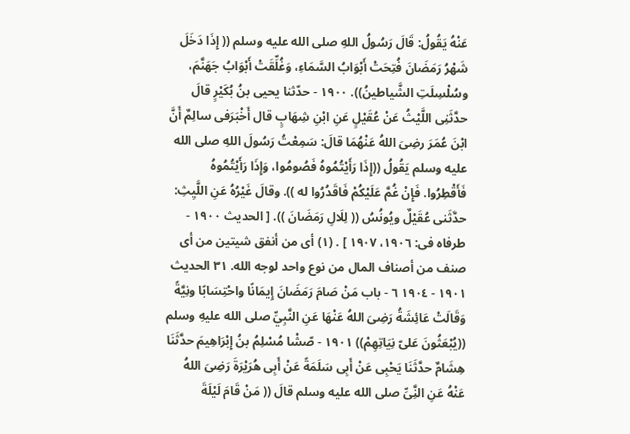عَنْهُ يَقُولُ: قَالَ رَسُولُ اللهِ صلى الله عليه وسلم (( إِذَا دَخَلَ شَهْرُ رَمَضَانَ فُتِحَتْ أَبْوَابُ السَّمَاءِ، وَغُلِّقَتْ أَبْوَابُ جَهَنَّمَ، وسُلْسِلَتِ الشَّياطينُ)). ١٩٠٠ - حدّثنا يحيى بنُ بُكَيْرٍ قالَ حدَّثَنِى اللَّيْثُ عَنْ عُقَيْلٍ عَنِ ابْنِ شِهَابٍ قال أَخْبَرَفى سالِمٌ أَنَّ ابْنَ عُمَرَ رضِىَ اللهُ عَنْهُمَا قالَ: سَمِعْتُ رَسُولَ اللهِ صلى الله عليه وسلم يَقُولُ ((إِذَا رَأَيْتُمُوهُ فَصُومُوا، وَإِذَا رَأَيْتُمُوهُ فَأَقْطِرُوا. فَإِنْ غُمَّ عَلَيْكُمْ فَاقَدُرُوا له )). وقالَ غَيْرُهُ عَنِ اللَّيِثِ: حدَّثَنى عُقَيْلٌ ويُونُسُ (( لِلَالِ رَمَضَانَ )). [ الحديث ١٩٠٠ - طرفاه فى: ١٩٠٦، ١٩٠٧ ] . (١) أى من أنفق شيتين من أى صنف من أصناف المال من نوع واحد لوجه الله. ٣١ الحديث ١٩٠١ - ١٩٠٤ ٦ - باب مَنْ صَامَ رَمَضَانَ إِيمَانًا واحْتِسَابًا ونِيَّةً وَقَالَتْ عَائِشَةُ رَضِىَ اللهُ عَنْهَا عَنِ النَّبِيِّ صلى الله عليهِ وسلم ((يُبْعَثُونَ عَلىّ نِيَاتِهِمْ)) ١٩٠١ - صّشْا مُسْلِمُ بنُ إِبْرَاهِيمَ حدَّثَنَا هِشَامٌ حدَّثَنَا يَحْبِى عَنْ أَبِى سَلَمَةً عَنْ أَبِى هُرَيْرَةَ رَضِىَ اللهُ عَنْهُ عَنِ النَِّىِّ صلى الله عليه وسلم قالَ (( مَنْ قَامَ لَيْلَةَ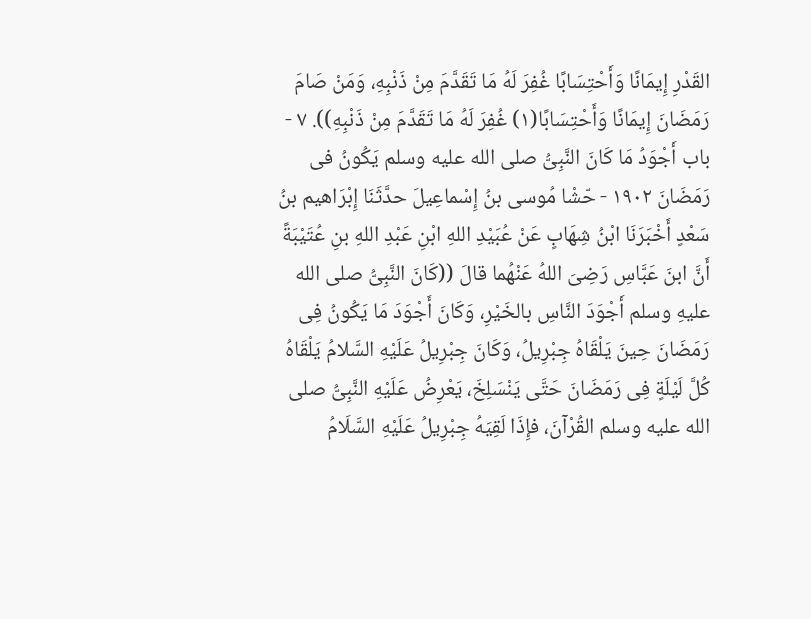القَدْرِ إِيمَانًا وَأَحْتِسَابًا غُفِرَ لَهُ مَا تَقَدَّمَ مِنْ ذَنْبِهِ، وَمَنْ صَامَ رَمَضَانَ إِيمَانًا وَأَحْتِسَابًا(١) غُفِرَ لَهُ مَا تَقَدَّمَ مِنْ ذَنْبِهِ)). ٧ - باب أَجْوَدُ مَا كَانَ النَّبِىُّ صلى الله عليه وسلم يَكُونُ فى رَمَضَانَ ١٩٠٢ - حّشْا مُوسى بنُ إِسْماعِيلَ حدَّثَنَا إِبْرَاهيم بنُ سَعْدٍ أَخْبَرَنَا ابْنُ شِهَابٍ عَنْ عُبَيْدِ اللهِ ابْنِ عَبْدِ اللهِ بنِ عُتَيْبَةً أَنَّ ابنَ عَبَّاسِ رَضِىَ اللهُ عَنْهُما قالَ ((كَانَ النَّبِىُّ صلى الله عليهِ وسلم أَجْوَدَ النَّاسِ بالخَيْرِ، وَكَانَ أَجْوَدَ مَا يَكُونُ فِى رَمَضَانَ حِينَ يَلْقَاهُ جِبْرِيلُ، وَكَانَ جِبْرِيلُ عَلَيْهِ السَّلامُ يَلْقَاهُ كُلَّ لَيْلَةٍ فِى رَمَضَانَ حَتَّى يَنْسَلِخَ، يَعْرِضُ عَلَيْهِ النَّبِىُّ صلى الله عليه وسلم القُرْآنَ، فإِذَا لَقِيَهُ جِبْرِيلُ عَلَيْهِ السَّلَامُ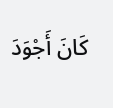كَانَ أَجْوَدَ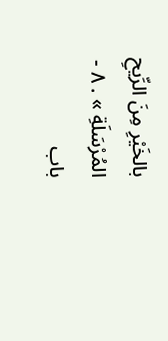بالخَيْرِ مِنَ الرِّيحِ المُرْسَلَةِ » . ٨ - باب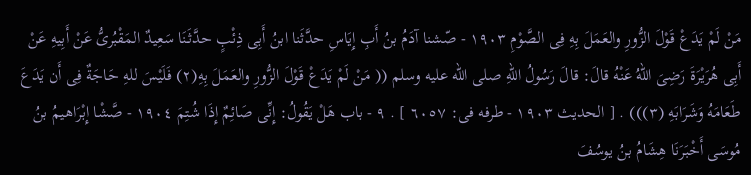مَنْ لَمْ يَدَعْ قَوْلَ الزُّورِ والعَمَلَ بِهِ فِى الصَّوْمِ ١٩٠٣ - صّشنا آدَمُ بنُ أَبِ إِيَاسِ حدَّثَنا ابنُ أَبِى ذِئْبٍ حدَّثَنَا سَعِيدٌ المَقْبُرىُّ عَنْ أَبِيهِ عَنْ أَبِى هُرَيْرَةَ رَضِىَ اللهُ عَنْهُ قالَ: قالَ رَسُولُ اللهِ صلى الله عليه وسلم (( مَنْ لَمْ يَدَعْ قَوْلَ الزُّورِ والعَمَلَ بِهِ(٢) فَلَيْسَ للهِ حَاجَةٌ فِى أَن يَدَعَ طَعَامَهُ وَشَرَابَهِ (٣))) . [ الحديث ١٩٠٣ - طرفه فى: ٦٠٥٧ ] . ٩ - باب هَلْ يَقُولُ: إِنِّى صَائِمٌ إِذَا شُتِمَ ١٩٠٤ - صَّشْا إِبْرَاهيمُ بنُ مُوسَى أَخْبَرَنَا هِشَامُ بنُ يوسُفَ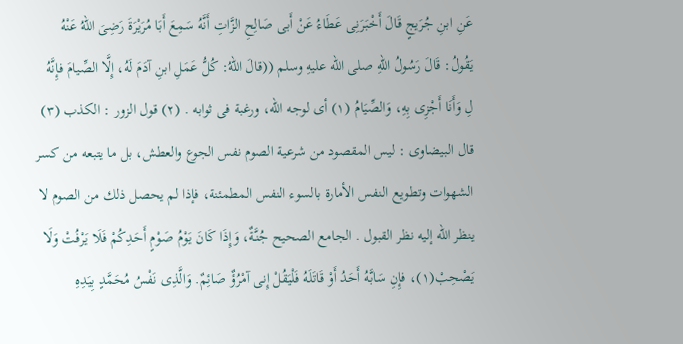عَنِ ابنِ جُرَيجٍ قَالَ أَخْبَرَنِى عَطَاءُ عَنْ أَبى صَالِحِ الزَّاتِ أَنَّهُ سَمِعَ أَبَا مُرَيْرَةَ رَضِىَ اللهُ عَنْهُ يَقُولُ: قَالَ رَسُولُ اللهِ صلى الله عليهِ وسلم ((قالَ اللهُ: كُلُّ عَمَلِ ابنِ آدَمَ لَهُ، إِلَّا الصِّيامَ فإِنَّهُ لِ وَأَنَا أَجْزِى بِهِ، وَالصِّيَامُ (١) أى لوجه الله، ورغبة فى ثوابه . (٢) قول الزور : الكذب (٣) قال البيضاوى : ليس المقصود من شرعية الصوم نفس الجوع والعطش، بل ما يتبعه من كسر الشهوات وتطويع النفس الأمارة بالسوء النفس المطمئنة، فإذا لم يحصل ذلك من الصوم لا ينظر الله إليه نظر القبول . الجامع الصحيح جُنَّةٌ، وَإِذَا كَانَ يَوْمُ صَوْمٍ أَحَدِكُمْ فَلَا يَرْفُتْ وَلَا يَصْحِبْ(١)، فإِنِ سَابَّهُ أَحَدُ أَوْ قَاتَلَهُ فَلْيَقُلْ إِنى آمْرُؤٌ صَائِمٌ. وَالَّذِى نَفْسُ مُحَمَّدٍ بِيَدِهِ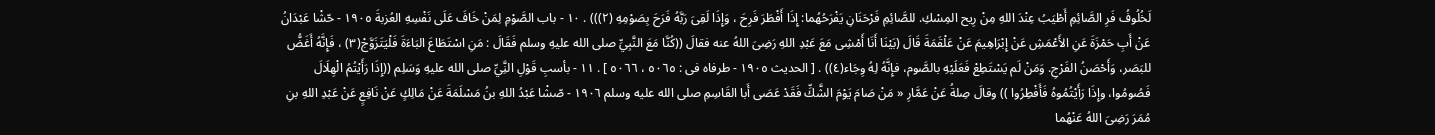لَخُلُوفُ فَرِ الصَّائِمِ أَطْيَبُ عِنْدَ اللهِ مِنْ رِيح المِسْكِ. للصَّائِمِ فَرْحَنَانِ يَفْرَحُهُما: إِذَا أَفْطَرَ فَرِحَ ، وَإِذَا لَقِىَ رَبَّهُ فَرَحَ بِصَوْمِهِ (٢))) . ١٠ - باب الصَّوْمِ لِمَنْ خَافَ عَلَى نَفْسِهِ العُزبةَ ١٩٠٥ - حّشْا عَبْدَانُ عَنْ أَبِ حَمْزَةَ عَنِ الأَعْمَشِ عَنْ إِبْرَاهِيمَ عَنْ عَلْقَمَةَ قَالَ (بَيْنَا أَنَا أَمْشِى مَعَ عَبْدِ اللهِ رَضِىَ اللهُ عنه فقالَ ((كُنَّا مَعَ النَّبِيِّ صلى الله عليهِ وسلم فَقَالَ : مَنِ اسْتَطَاعَ البَاءَةَ فَلْيَتَزَوَّجْ(٣) ، فَإِنَّهُ أَغَضُّ للبَصَر، وَأَحْصَنُ الفَرْجِ. وَمَنْ لَم يَسْتَطِعْ فَعَلَيْهِ بالصَّوم، فإِنَّهُ لِهُ وِجَاء(٤)) . [ الحديث ١٩٠٥ - طرفاه فى : ٥٠٦٥ ، ٥٠٦٦ ] . ١١ - بأسبِ قَوْلِ النَِّيِّ صلى الله عليهِ وَسَلِم ((إِذَا رَأَيْتُمُ الْهِلَالَ فَصُومُوا، وإِذَا رَأَيْتُمُوهُ فَأَفْطِرُوا )) وقالَ صِلةُ عَنْ عَمَّارِ « مَنْ صَامَ يَوْمَ الشَّكِّ فَقَدْ عَصَى أَبا القَاسِمِ صلى الله عليه وسلم ١٩٠٦ - صّشْا عَبْدُ اللهِ بنُ مَسْلَمَةَ عَنْ مَالِكٍ عَنْ نَافِعٍ عَنْ عَبْدِ اللهِ بنِ مُمَرَ رَضِىَ اللهُ عَنْهُما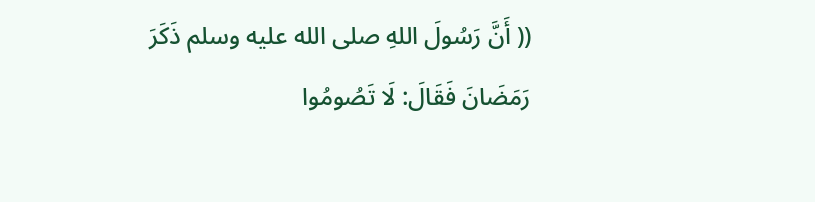(( أَنَّ رَسُولَ اللهِ صلى الله عليه وسلم ذَكَرَ رَمَضَانَ فَقَالَ: لَا تَصُومُوا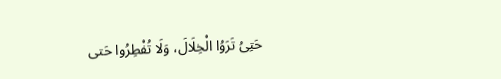حَتِىُ تَرَوُا الْخِلَالَ، وَلَا تُفْطِرُوا حَتى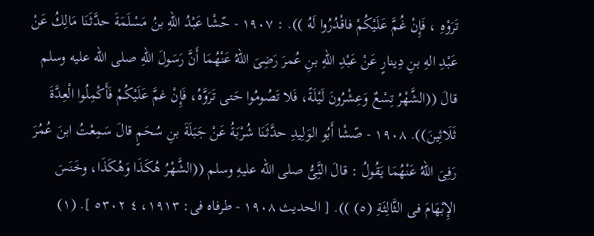تَرَوْهِ ، فَإِنْ غُمَّ عَلَيْكُمْ فاقْدُرُوا لَهُ )). : ١٩٠٧ - حّشْا عَبْدُ اللهِ بنُ مَسْلَمَةَ حدَّثَنَا مَالِكُ عَنْ عَبْدِ الهِ بنِ دِينارٍ عَنْ عَبْدِ اللهِ بنِ عُمرَ رَضِىَ اللهُ عَنْهُمَا أَنَّ رَسَولَ اللهِ صلى الله عليه وسلم قالَ ((الشَّهْرُ تِسْعٌ وَعِشْرُونَ لَيْلَةً، فَلا تَصُومُوا حَتى تَرَوَّهُ، فَإِنْ غمَّ عَلَيْكُمْ فَأَكْمِلُوا الْعِدَّةَ ثَلَاثِينَ)). ١٩٠٨ - صّشْا أَبُو الوَلِيدِ حدَّثَنَا شُرْبَةُ عَنْ جَبَلَةَ بنِ سُحَمٍ قالَ سَمِعْتُ ابنَ عُمُرَ رَفِىَ اللّهُ عَنْهُمَا يَقُولُ : قالَ النَِّىُّ صلى الله عليهِ وسلم ((الشَّهْرُ هُكَذَا وَهُكَذَا، وخَنَسَ الإِبْهَامَ فى الثَّالِثَةِ (٥) )). [ الحديث ١٩٠٨ - طرفاه فى: ١٩١٣، ٤ ٥٣٠٢ ]. (١)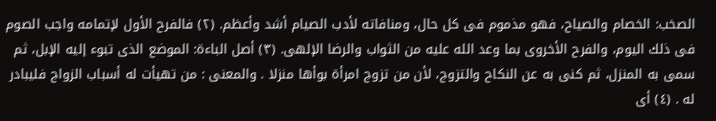الصخب: الخصام والصياح، فهو مذموم فى كل حال، ومنافاته لأدب الصيام أشد وأعظم. (٢) فالفرح الأول لإتمامه واجب الصوم فى ذلك اليوم، والفرح الأخروى بما وعد الله عليه من الثواب والرضا الإلهى. (٣) أصل الباءة: الموضع الذى تبوء إليه الإبل، ثم سمى به المنزل، ثم كنى به عن النكاح والتزوج، لأن من تزوج امرأة بوأها منزلا . والمعنى : من تهيأت له أسباب الزواج فليبادر له . (٤) أى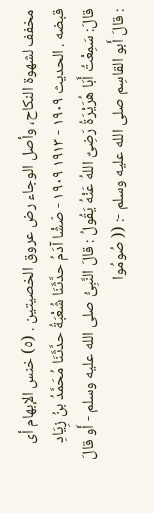مخفف لشهوة النكاح، وأصل الوجاء رض عروق الخصيتين . (٥) خنس الإبهام أى قبضه . الحديث ١٩٠٩ - ١٩١٣ ١٩٠٩ - صّشْا آدَمُ حدَّثَنَا شُعْبَةُ حدَّثَنَا مُحَمَّدُ بنُ زِيَادِ قالَ: سَمِعْتُ أَبَا هُرَيْرَةُ رَضِىٌ اللهُ عَنْهُ يَقُولُ : قالَ النَّبِىُّ صلى الله عليه وسلم - أَو قالَ : قالَ أَبو القاسِم صلى الله عليه وسلم -: (( صُومُوا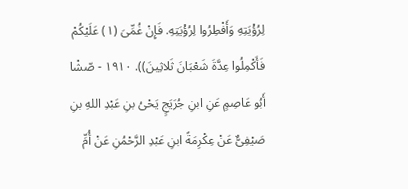لِرُؤْيَتِهِ وَأَفْطِرُوا لِرُؤْيَتِهِ. فَإِنْ غُمِّىَ (١) عَلَيْكُمْ فَأَكْمِلُوا عِدَّةَ شَعْبَانَ ثَلاثِينَ)). ١٩١٠ - صّشْا أَبُو عَاصِمٍ عَنِ ابنِ جُرَيَجٍ يَحْىُ بنِ عَبْدِ اللهِ بنِ صَيْفِىٌّ عَنْ عِكْرِمَةً ابنِ عَبْدِ الرَّحْمُنِ عَنْ أُمِّ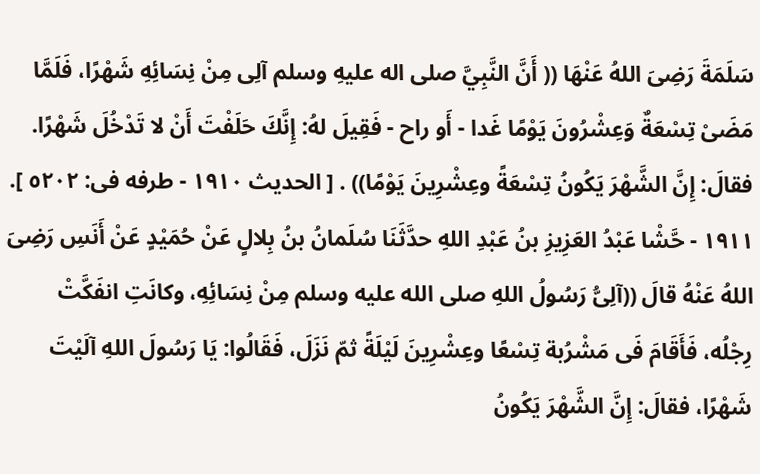سَلَمَةَ رَضِىَ اللهُ عَنْهَا (( أَنَّ النَّبِيَّ صلى اله عليهِ وسلم آلِى مِنْ نِسَائِهِ شَهْرًا، فَلَمَّا مَضَىْ تِسْعَةٌ وَعِشْرُونَ يَوْمًا غَدا - أَو راح - فَقِيلَ لهُ: إِنَّكَ حَلَفْتَ أَنْ لا تَدْخُلَ شَهْرًا. فقالَ: إِنَّ الشَّهْرَ يَكُونُ تِسْعَةً وعِشْرِينَ يَوْمًا)) . [ الحديث ١٩١٠ - طرفه فى: ٥٢٠٢ ]. ١٩١١ - حَّشْا عَبْدُ العَزِيزِ بنُ عَبْدِ اللهِ حدَّثَنَا سُلَمانُ بنُ بِلالٍ عَنْ حُمَيْدٍ عَنْ أَنَسِ رَضِىَ اللهُ عَنْهُ قالَ ((آلِىُّ رَسُولُ اللهِ صلى الله عليه وسلم مِنْ نِسَائِهِ، وكانَتِ انفَكَّتْ رِجْلُه، فَأَقَامَ فَى مَشْرُبة تِسْعًا وعِشْرِينَ لَيْلَةً ثمّ نَزَلَ، فَقَالُوا: يَا رَسُولَ اللهِ آلَيْتَ شَهْرًا، فقالَ: إِنَّ الشَّهْرَ يَكُونُ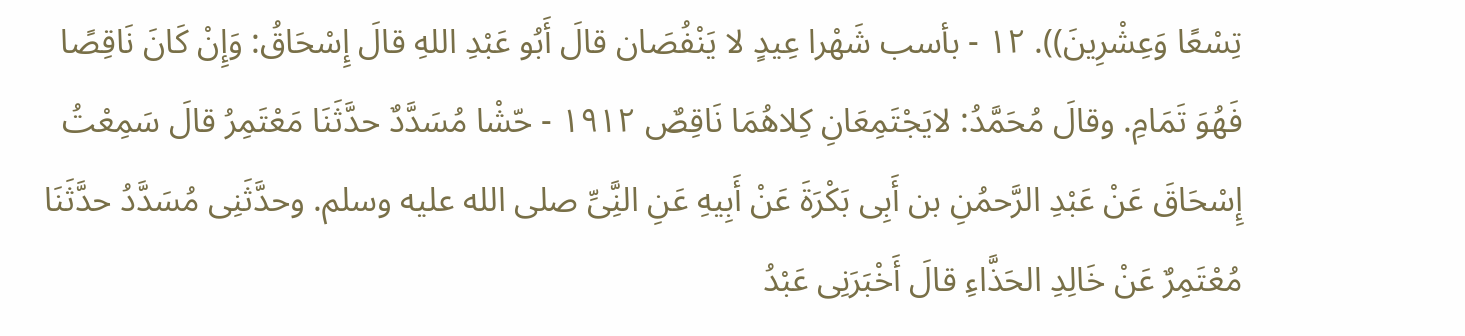تِسْعًا وَعِشْرِينَ)). ١٢ - بأسب شَهْرا عِيدٍ لا يَنْفُصَان قالَ أَبُو عَبْدِ اللهِ قالَ إِسْحَاقُ: وَإِنْ كَانَ نَاقِصًا فَهُوَ تَمَامِ. وقالَ مُحَمَّدُ: لايَجْتَمِعَانِ كِلاهُمَا نَاقِصٌ ١٩١٢ - حّشْا مُسَدَّدٌ حدَّثَنَا مَعْتَمِرُ قالَ سَمِعْتُ إِسْحَاقَ عَنْ عَبْدِ الرَّحمُنِ بن أَبِى بَكْرَةَ عَنْ أَبِيهِ عَنِ النَِّىِّ صلى الله عليه وسلم. وحدَّثَنِى مُسَدَّدُ حدَّثَنَا مُعْتَمِرٌ عَنْ خَالِدِ الحَذَّاءِ قالَ أَخْبَرَنِى عَبْدُ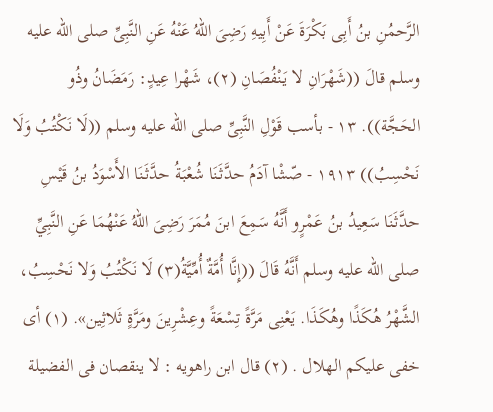الرَّحمُنِ بنُ أَبِى بَكْرَةَ عَنْ أَبِيهِ رَضِىَ اللهُ عَنْهُ عَنِ النَّبِىِّ صلى الله عليه وسلم قالَ ((شَهْرَانِ لا يَنْفُصَانِ (٢)، شَهْرا عِيدٍ: رَمَضَانُ وذُو الحَجَّة)). ١٣ - بأسب قَوْلِ النَّبِىِّ صلى الله عليه وسلم ((لَا نَكْتُبُ وَلَا نَحْسِبُ)) ١٩١٣ - صّشْا آدَمُ حدَّثَنَا شُعْبَةُ حدَّثَنَا الأَسْوَدُ بنُ قَيْسِ حدَّثَنَا سَعِيدُ بنُ عَمْرٍو أَنَّهُ سَمِعَ ابنَ مُمَرَ رَضِىَ اللهُ عَنْهُمَا عَنِ النَّبِيِّ صلى الله عليه وسلم أَنَّهُ قَالَ ((إِنَّا أُمَّةٌ أُمِّيَّةُ(٣) لَا نَكْتُبُ وَلا نَحْسِبُ، الشَّهْرُ هُكَذًا وهُكَذَا. يَعْنِى مَرَّةً تِسْعَةً وعِشْرِينَ ومَرَّةٍ ثَلاثِين». (١) أى خفى عليكم الهلال . (٢) قال ابن راهويه : لا ينقصان فى الفضيلة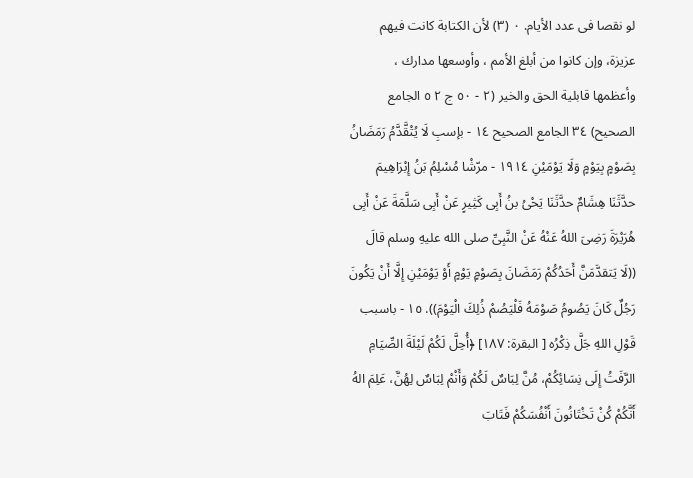لو نقصا فى عدد الأيام. ٠ (٣) لأن الكتابة كانت فيهم عزيزة، وإن كانوا من أبلغ الأمم ، وأوسعها مدارك ، وأعظمها قابلية الحق والخير (٢ - ٥٠ ج ٢ ٥ الجامع الصحيح) ٣٤ الجامع الصحيح ١٤ - بإسبِ لَا يُتْقَّدَّمُ رَمَضَانُ بِصَوْمٍ بِيَوْمٍ وَلَا يَوْمَيْنِ ١٩١٤ - مرّشْا مُسْلِمُ بَنُ إِبْرَاهِيمَ حدَّثَنَا هِشَامٌ حدَّثَنَا يَحْىُ بنُ أَبِى كَثِيرٍ عَنْ أَبِى سَلَّمَةَ عَنْ أَبِى هُرَيْرَةَ رَضِىَ اللهُ عَنْهُ عَنْ النَّبِىِّ صلى الله عليهِ وسلم قالَ ((لَا يَتقدَّمَنَّ أَحَدُكُمْ رَمَضَانَ بِصَوْمٍ يَوْمٍ أَوْ يَوْمَيْنِ إِلَّا أَنْ يَكُونَ رَجُلٌ كَانَ يَصُومُ صَوْمَهُ فَلْيَصُمْ ذُلِكَ الْيَوْمَ)). ١٥ - باسبب قَوْلِ اللهِ جَلَّ ذِكْرُه [ البقرة: ١٨٧] ﴿أُحِلَّ لَكُمْ لَيْلَةَ الصِّيَامِ الرَّفَتُ إِلَى نِسَائِكُمْ، مُنَّ لِبَاسٌ لَكُمْ وَأَنْمْ لِبَاسٌ لِهُنَّ، عَلِمَ الهُ أَنَّكُمْ كُنْ تَخْتَانُونَ أَنْفُسَكُمْ فَتَابَ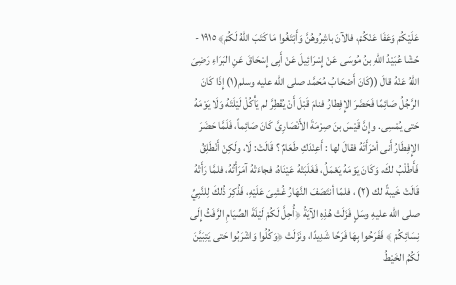عَلَيْكُمْ وَعَفَا عَنْكُمْ، فالآنَ باشِرُوهُنَّ وَأَبْتَغُوا مَا كَتَبَ اللهُ لَكُمْ﴾ ١٩١٥ - حّشْا عُبَيْدُ اللهِ بنُ مُوسَى عَنْ إِسْرَائِيلَ عَنْ أَبِى إِسْحَاقَ عَنِ البَرَاءِ رَضِىَ اللهُ عَنْهُ قالَ ((كَانَ أَصْحَابُ مُحَمَّد صلى الله عليه وسلم(١) إِذَا كَانَ الرَّجُلُ صَائِمًا فَحَضَرَ الإِفِطارُ فنامَ قَبْلَ أَنْ يُفْطِرَّ لم يَأْكُلْ لَيْلَتَهُ وَلَا يَوْمَهُ حَتى يُمْسِى. وإِنَّ قَيْسَ بنَ صِرْمَةَ الأَنْصَارِىَّ كَانَ صَائِماً، فَلَمَّا حَضَرَ الإِفِطَارُ أَنى أمْرَأَتَهُ فقالَ لها : أَعِنْدَكِ طَعَامٌ ؟ قَالَتْ: لَا، ولَكِنْ أَنْطَلِقُ فَأَطْلْبُ لكَ، وَكَانَ يَوْمَهُ يَعْمَلُ، فَغَلَبَتْهُ عَيْنَاهُ، فجاءَتْهُ آمَرَأْتُهُ، فلمَّا رَأَتْهُ قَالَتْ خَيبةً لك (٢) ، فلمّا أنتَصَفَ النَّهَارُ غُشِىَ عَلَيْهِ، فَذُكِرَ ذُلكَ لِلنَّبِيِّ صلى الله عليهِ وسَلٍ فَزَلَتْ هُذِهِ الآيَةُ ﴿أُحِلَّ لَكُمْ لَيْلَةَ الصِّيَامِ الرَّفَثُ إِلَى نِسَائِكُمْ ﴾ فَفَرَحُوا بِهَا فَرَحًا شَدِيدًا، ونَزَلَتْ ﴿وَكُلُوا وَاشْرَبُوا حَتى يَتِبَيَّنَ لَكُمُ الخَيْطُ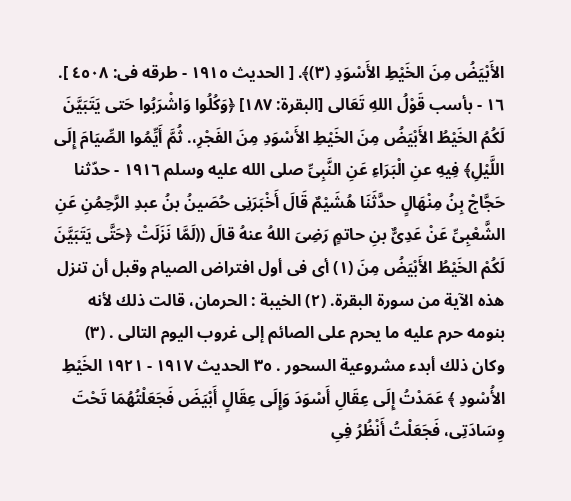الأَبْيَضُ مِنَ الخَيْطِ الأَسْوَدِ (٣)﴾. [ الحديث ١٩١٥ - طرقه فى: ٤٥٠٨ ]. ١٦ - بأسب قَوْلُ اللهِ تَعَالى [البقرة: ١٨٧] ﴿وَكُلُوا وَاشْرَبُوا حَتى يَتَبَيَّنَ لَكُمُ الخَيْطُ الأَبْيَضُ مِنَ الخَيْطِ الأَسْوَدِ مِنَ الفَجْرِ،. ثُمَّ أَيِّمُوا الصِّيَامَ إِلَى اللَّيْلِ﴾ فِيهِ عنِ الْبَرَاءِ عَنِ النَّبِىِّ صلى الله عليه وسلم ١٩١٦ - حدّثنا حَجَّاجْ بِنُ مِنْهَالٍ حدَّثَنَا هُشَيْمٌ قَالَ أَخْبَرَنِى حُصَينُ بنُ عبدِ الرَّحِمُنِ عَنِ الشَّعْبِىِّ عَنْ عَدِىٌّ بنِ حاتمٍ رَضِىَ اللهُ عنهُ قالَ ((لَمَّا نَزَلَتْ ﴿حَتَّى يَتَبَيَّنَ لَكُمْ الخَيْطُ الأَبْيَضُ مِنَ (١) أى فى أول افتراض الصيام وقبل أن تنزل هذه الآية من سورة البقرة. (٢) الخيبة : الحرمان، قالت ذلك لأنه بنومه حرم عليه ما يحرم على الصائم إلى غروب اليوم التالى . (٣) وكان ذلك أبدء مشروعية السحور . ٣٥ الحديث ١٩١٧ - ١٩٢١ الخَيْطِ الأُسْودِ ﴾ عَمَدْتُ إِلَى عِقَالِ أَسْوَدَ وَإِلَى عِقَالٍ أَبْيَضَ فَجَعَلْتُهُمَا تَحْتَ وِسَادَتِى، فَجَعَلْتُ أَنْظُرُ فِىِ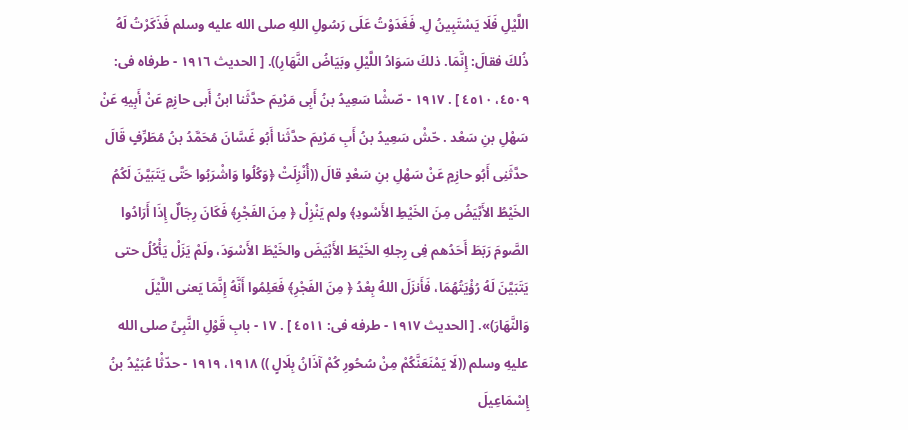اللَّيْلِ فَلَا يَسْتَبِينُ لِ. فَغَدَوْتُ عَلَى رَسُولِ اللهِ صلى الله عليه وسلم فَذَكَرْتُ لَهُ ذُلكَ فقالَ: إِنَّمَا. ذلكَ سَوَادُ اللَّيْلِ وبَيَاضُ النَّهَارِ)). [ الحديث ١٩١٦ - طرفاه فى: ٤٥٠٩، ٤٥١٠ ] . ١٩١٧ - صّشْا سَعِيدُ بنُ أَبِى مَرْيمَ حدَّثَنا ابنُ أَبى حازِمٍ عَنْ أَبِيهِ عَنْ سَهْلِ بنِ سَعْد . حّشْ سَعِيدُ بنُ أَبِ مَرْيمَ حدَّثَنا أَبُو غَسَّانَ مُحَمَّدُ بنُ مُطَرِّفٍ قَالَ حدَّثَنِى أَبُو حازِمٍ عَنْ سَهْلِ بنِ سَعْدٍ قالَ ((أُنْزِلَتْ ﴿وَكُلُوا وَاشْرَبُوا حَتَّى يَتَبَيَّنَ لَكُمُ الخَيْطُ الأَبْيَضُ مِنَ الخَيْطِ الأَسْودِ﴾ ولم يَنْزِلْ ﴿ مِنَ الفَجْرِ﴾ فَكَانَ رِجَالٌ إِذَا أَرَادُوا الصَّومَ رَبَطَ أَحَدُهم فِى رِجلهِ الخَيْطَ الأَبْيَضَ والخَيْطَ الأَسْوَدَ، ولَمْ يَزَلْ يَأْكُلُ حتى يَتَبَيَّنَ لَهُ رُؤْيَتُهُمَا، فَأَنزَلَ اللهُ بِعْدُ ﴿ مِنَ الفَجْرِ﴾ فَعَلِمُوا أَنَّهُ إِنَّمَا يَعنى اللَّيْلَ وَالنَّهَارَ)». [ الحديث ١٩١٧ - طرفه فى: ٤٥١١ ] . ١٧ - بابِ قَوْلِ النَّبِىِّ صلى الله عليهِ وسلم ((لَا يَمْنَعَنَّكُمْ مِنْ سُحُورِ كُمْ آذَانُ بِلَالٍ )) ١٩١٨، ١٩١٩ - حدّثْا عُبَيْدُ بنُ إِسْمَاعِيلَ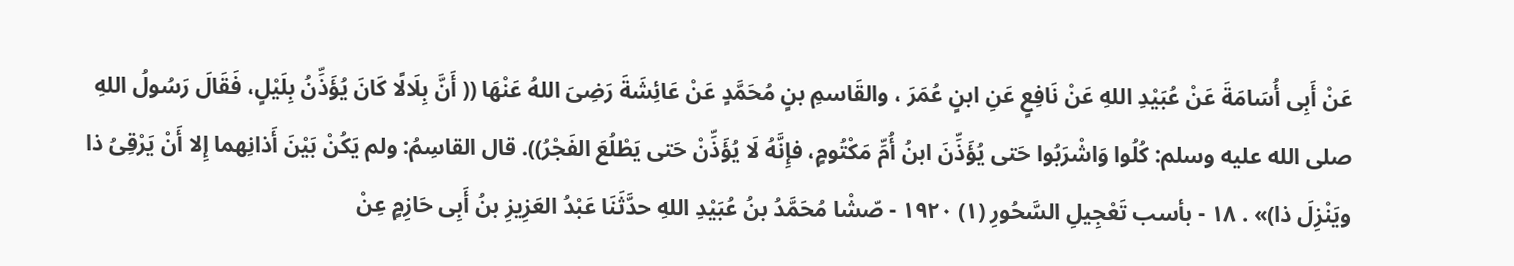عَنْ أَبِى أُسَامَةَ عَنْ عُبَيْدِ اللهِ عَنْ نَافِعٍ عَنِ ابنٍ عُمَرَ ، والقَاسمِ بنٍ مُحَمَّدٍ عَنْ عَائِشَةَ رَضِىَ اللهُ عَنْهَا (( أَنَّ بِلَالًا كَانَ يُؤَذِّنُ بِلَيْلٍ، فَقَالَ رَسُولُ اللهِ صلى الله عليه وسلم: كُلُوا وَاشْرَبُوا حَتى يُؤَذِّنَ ابنُ أُمِّ مَكْتُومٍ، فإِنَّهُ لَا يُؤَذِّنْ حَتى يَطْلُعَ الفَجْرُ)). قال القاسِمُ: ولم يَكُنْ بَيْنَ أَذانِهما إِلا أَنْ يَرْقِىُ ذا ويَنْزِلَ ذا)» . ١٨ - بأسب تَعْجِيلِ السَّحُورِ (١) ١٩٢٠ - صّشْا مُحَمَّدُ بنُ عُبَيْدِ اللهِ حدَّثَنَا عَبْدُ العَزِيزِ بنُ أَبِى حَازِمٍ عِنْ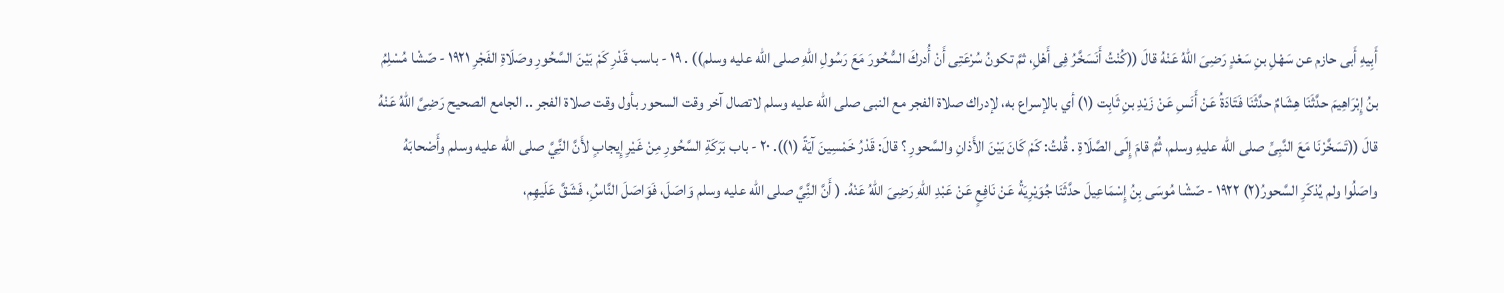أَبِيهِ أَبى حازم عن سَهْلِ بنِ سَعْدٍ رَضِىَ اللهُ عَنْهُ قالَ ((كُنْتُ أَنَسَخَّرُ فِى أَهْلِ، ثمَّ تكونُ سُرْعَتِى أَنْ أُدركَ السُّحُورَ مَعَ رَسُولِ اللهِ صلى الله عليه وسلم)) . ١٩ - باسب قَدْرِ كَمْ بَيْنَ السَّحُورِ وصَلَاةِ الفَجْرِ ١٩٢١ - صّشْا مُسْلِمُ بنُ إِبْرَاهِيمَ حدَّثَنَا هِشَامٌ حدَّثَنَا فَتَادَةُ عَنْ أَنَسِ عَنْ زَيْدِ بنِ ثَابِت (١) أي بالإسراع به، لإدراك صلاة الفجر مع النبى صلى الله عليه وسلم لاتصال آخر وقت السحور بأول وقت صلاة الفجر .. الجامع الصحيح رَضِىَّ اللهُ عَنْهُ قالَ ((تَسَخَّرْنَا مَعَ النَّبِىِّ صلى الله عليهِ وسلم، ثُمَّ قامَ إِلَى الصَّلَاةِ . قُلتُ: كَمْ كَانَ بَيْنَ الأَذانِ والسَّحورِ ؟ قالَ: قَدْرُ خَمْسِينَ آيَةً (١)). ٢٠ - باب بَرَكَةِ السَّحُورِ مِنْ غَيْرِ إِيجابٍ لأَنَّ النَِّيَّ صلى الله عليه وسلم وأَصْحابَهُ واصَلُوا ولم يُذكَرِ السَّحورُ(٢) ١٩٢٢ - صّشْا مُوسَى بِنُ إِسْمَاعِيلَ حدَّثَنَا جُوَيْرِيَةُ عَنْ نَافِعٍ عَنْ عَبْدِ اللهِ رَضِىَ اللهُ عَنْهُ. ( أَنَّ النَِّيَّ صلى الله عليه وسلم وَاصَلَ، فَوَاصَلَ النَّاسُِ، فَشَقَّ عَلَيهِم،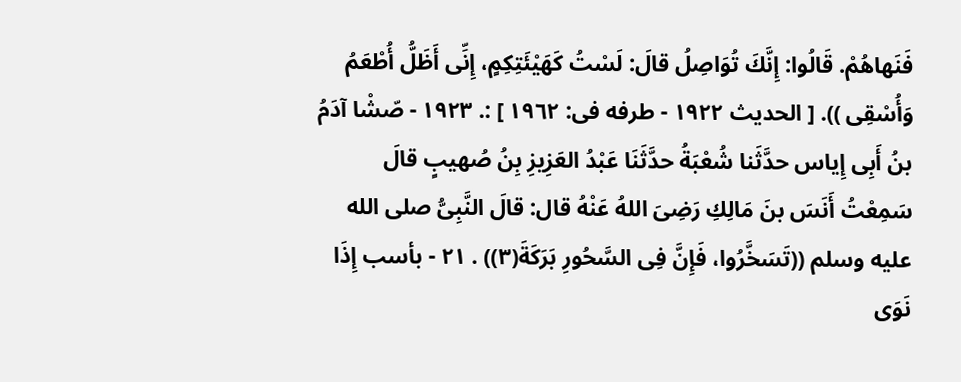فَنَهاهُمْ. قَالُوا: إِنَّكَ تُوَاصِلُ قالَ: لَسْتُ كَهَيْئَتِكِمٍ، إِنِّى أَظَلُّ أُطْعَمُ وَأُسْقِى )). [ الحديث ١٩٢٢ - طرفه فى: ١٩٦٢ ] :. ١٩٢٣ - صّشْا آدَمُ بنُ أَبِى إِياس حدَّثَنا شُعْبَةُ حدَّثَنَا عَبْدُ العَزِيزِ بِنُ صُهيبٍ قالَ سَمِعْتُ أَنَسَ بنَ مَالِكِ رَضِىَ اللهُ عَنْهُ قال: قالَ النَّبِىُّ صلى الله عليه وسلم ((تَسَخَّرُوا، فَإِنَّ فِى السَّحُورِ بَرَكَةَ(٣)) . ٢١ - بأسب إِذَا نَوَى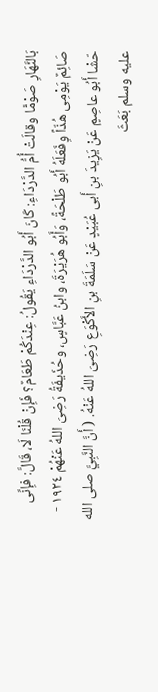بَالنَّهَارِ صَوْمًّا وقالَتْ أُمُّ الدَّرْدَاءِ: كَانَ أَبُو الدَّرْدَاءِ يَقُولُ: عِنْدَكُمْ طَعَامٌ؟ فَإِنْ قُلْنَا لَا، قَالَّ: فإِنِّى صَائِمٌ يَوْمِى هُذّاً وِفَعَلَهُ أَبُو طَلْحَةً، وَأَبُو هُرَيْرَةَ، وابنُ عَبَّاسٍ، وحُذَيفَةُ رَضِىَ اللهُ عَنْهُمْ ١٩٢٤ - حّشْا أَبُو عاصِمٍ عَنْ يَزِيدَ بنِ أَبى عُبَيْدٍ عَنْ سَلَمَةَ بنِ الأَكْوَعِ رَضِىَ اللهُ عَنْهُ. ( أَنَّ النَّبِيَّ صلى الله عليه وسلم بَعَثَ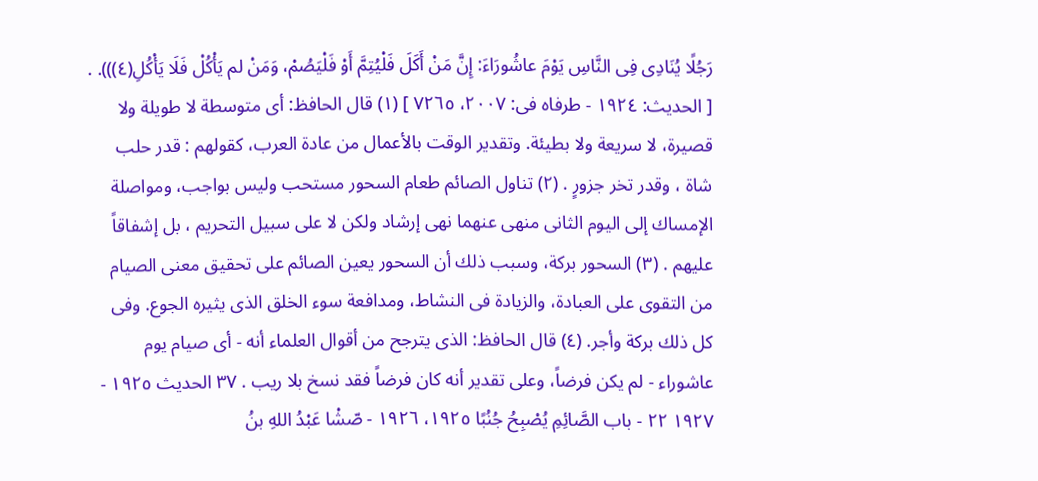رَجُلًا يُنَادِى فِى النَّاسِ يَوْمَ عاشُورَاءَ: إِنَّ مَنْ أَكَلَ فَلْيُتِمَّ أَوْ فَلْيَصُمْ، وَمَنْ لم يَأْكُلْ فَلَا يَأْكُلِ(٤))). . [ الحديث: ١٩٢٤ - طرفاه فى: ٢٠٠٧، ٧٢٦٥ ] (١) قال الحافظ: أى متوسطة لا طويلة ولا قصيرة، لا سريعة ولا بطيئة. وتقدير الوقت بالأعمال من عادة العرب، كقولهم : قدر حلب شاة ، وقدر تخر جزورٍ . (٢) تناول الصائم طعام السحور مستحب وليس بواجب، ومواصلة الإمساك إلى اليوم الثانى منهى عنهما نهى إرشاد ولكن لا على سبيل التحريم ، بل إشفاقاً عليهم . (٣) السحور بركة، وسبب ذلك أن السحور يعين الصائم على تحقيق معنى الصيام من التقوى على العبادة، والزيادة فى النشاط، ومدافعة سوء الخلق الذى يثيره الجوع. وفى كل ذلك بركة وأجر. (٤) قال الحافظ: الذى يترجح من أقوال العلماء أنه - أى صيام يوم عاشوراء - لم يكن فرضاً، وعلى تقدير أنه كان فرضاً فقد نسخ بلا ريب . ٣٧ الحديث ١٩٢٥ - ١٩٢٧ ٢٢ - باب الصَّائِمِ يُصْبِحُ جُنُبًا ١٩٢٥، ١٩٢٦ - صّشْا عَبْدُ اللهِ بنُ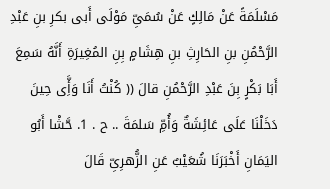مَسْلَمَةً عَنْ مَالِكٍ عَنْ سُمَىِّ مَوْلَى أَبى بكرِ بنِ عَبْدِ الرَّحْمُنِ بنِ الحَارِثِ بنِ هِشَامٍ بِنِ المُغِيرَةِ أَنَّهُ سَمِعَ أَبَا بَكْرٍ بِنَ عَبْدِ الرَّحْمُنِ قالَ (( كُنْتُ أَنَا وَأَِّى حِينَ دَخَلْنَا عَلَى عَائِشَةٌ وَأُمِّ سَلمَةَ .. ح . 1. حَّشْا أَبُو اليَمَانِ أَخْبَرَنَا شُعَيْبٌ عَنِ الزُّهرِىِّ قَالَ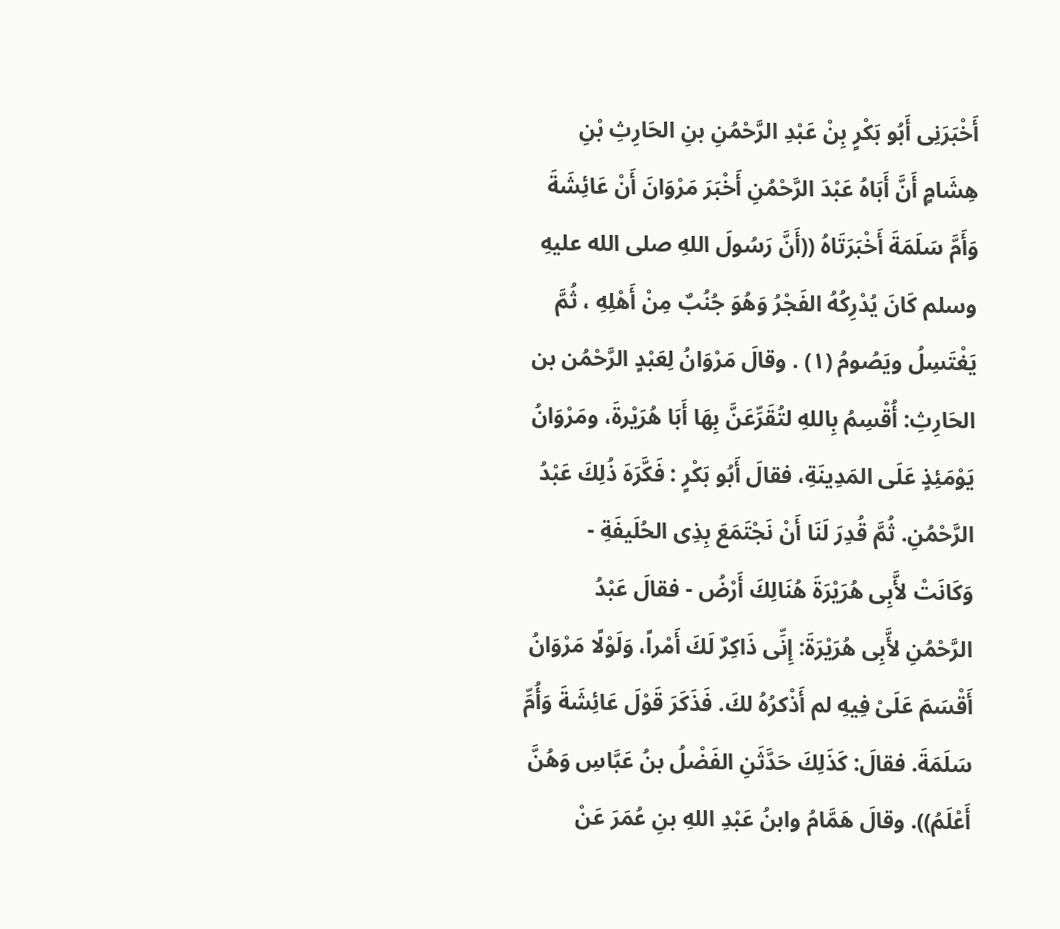أَخْبَرَنِى أَبُو بَكْرٍ بِنْ عَبْدِ الرَّحْمُنِ بنِ الحَارِثِ بْنِ هِشَامٍ أَنَّ أَبَاهُ عَبْدَ الرَّحْمُنِ أَخْبَرَ مَرْوَانَ أَنْ عَائِشَةَ وَأَمَّ سَلَمَةَ أَخْبَرَتَاهُ ((أَنَّ رَسُولَ اللهِ صلى الله عليهِ وسلم كَانَ يُدْرِكُهُ الفَجْرُ وَهُوَ جُنُبٌ مِنْ أَهْلِهِ ، ثُمَّ يَغْتَسِلُ ويَصُومُ (١) . وقالَ مَرْوَانُ لِعَبْدٍ الرَّحْمُن بن الحَارِثِ: أُقْسِمُ بِاللهِ لتُقَرِّعَنَّ بِهَا أَبَا هُرَيْرةَ، ومَرْوَانُ يَوْمَئِذٍ عَلَى المَدِينَةِ، فقالَ أَبُو بَكْرٍ : فَكَّرَهَ ذُلِكَ عَبْدُ الرَّحْمُنِ. ثُمَّ قُدِرَ لَنَا أَنْ نَجْتَمَعَ بِذِى الحُلَيفَةِ - وَكَانَتْ لأَّبِى هُرَيْرَةَ هُنَالِكَ أَرْضُ - فقالَ عَبْدُ الرَّحْمُنِ لأَّبِى هُرَيْرَةَ: إِنِّى ذَاكِرٌ لَكَ أَمْراً، وَلَوْلًا مَرْوَانُ أَقْسَمَ عَلَىْ فِيهِ لم أَذْكرُهُ لكَ. فَذَكَرَ قَوْلَ عَائِشَةَ وَأُمِّ سَلَمَةَ. فقالَ: كَذَلِكَ حَدَّثَنِ الفَضْلُ بنُ عَبَّاسِ وَهُنَّ أَعْلَمُ)). وقالَ هَمَّامُ وابنُ عَبْدِ اللهِ بنِ عُمَرَ عَنْ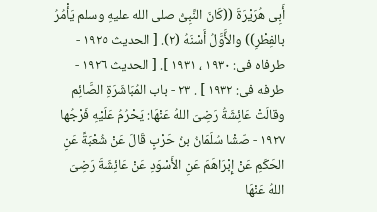أَبِى هُرَيْرَةَ ((كَانَ النَّبِىُّ صلى الله عليهِ وسلم يَأْمُرُ بالفِطْرِ)) والأَّوَّلُ أَسْنَهُ (٢). [ الحديث ١٩٢٥ - طرفاه فى: ١٩٣٠ ، ١٩٣١ ]. [ الحديث ١٩٢٦ - طرفه فى: ١٩٣٢ ] . ٢٣ - باب المُبَاشَرَةِ الصَّائِم وقالَتْ عَائِشَةُ رَضِىَ اللهُ عَنْهَا: يَحْرُمُ عَلَيْهِ فَرْجُها ١٩٢٧ - صّشْا سُلَمَانُ بنُ حَرْبٍ قَالَ عَنْ شُعْبَةً عَنِ الحَكَمِ عَنْ إِبْرَاهَمَ عَنِ الأَسْوَدِ عَنْ عَائِشَةَ رَضِىَ اللهُ عَنْهَا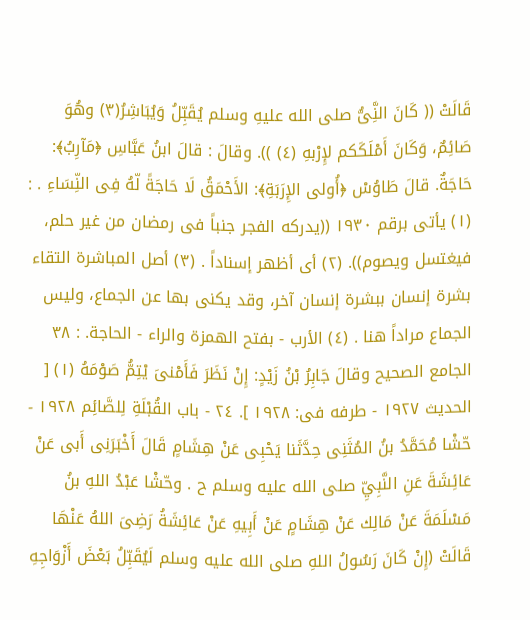قَالَتْ (( كَانَ النَِّىُّ صلى الله عليهِ وسلم يُقَبِّلُ وَيُبَاشِرُ(٣) وهُوَ صَائِمٌ، وَكَانَ أَمْلَكَكم لإِرْبهِ (٤) )). وقالَ : قالَ ابنُ عَبَّاسِ ﴿مَآرِبُ﴾: حَاجَةٌ. قالَ طَاوُسْ ﴿أُولى الإِرَبَةِ﴾: الأَحْمَقُ لَا حَاجَةً لّهُ فِى النِّسَاءِ . : (١) يأتى برقم ١٩٣٠ ((يدركه الفجر جنباً فى رمضان من غير حلم، فيغتسل ويصوم)). (٢) أى أظهر إسناداً . (٣) أصل المباشرة التقاء بشرة إنسان ببشرة إنسان آخر، وقد يكنى بها عن الجماع، وليس الجماع مراداً هنا . (٤) الأرب - بفتح الهمزة والراء - الحاجة. : ٣٨ الجامع الصحيح وقالَ جَابِرُ بْنُ زَيْدٍ: إِنْ نَظَرَ فَأَمْنىَ يْتِمُّ صَوْمَهُ (١) [ الحديث ١٩٢٧ - طرفه فى: ١٩٢٨ ]. ٢٤ - باب القُبْلَةِ لِلصَّائِم ١٩٢٨ - حّشْا مُحَمَّدُ بنُ المُثَنِى حِدَّثَنا يَحْبِى عَنْ هِشَامٍ قَالَ أَخْبَرَنِى أَبى عَنْ عَائِشَةَ عَنِ النَّبِيِّ صلى الله عليه وسلم ح . وحّشْا عَبْدُ اللهِ بنُ مَسْلَمَةَ عَنْ مَالِك عَنْ هِشَامٍ عَنْ أَبِيهِ عَنْ عَائِشَةُ رَضِىَ اللهُ عَنْهَا قَالَتْ (إِنْ كَانَ رَسُولُ اللهِ صلى الله عليه وسلم لَيُقَبِّلُ بَعْضَ أَزْوَاجِهِ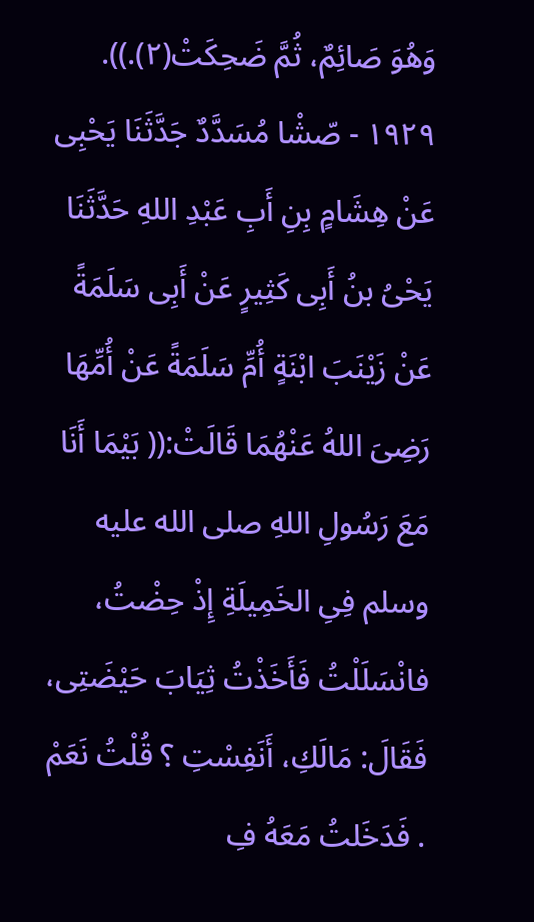وَهُوَ صَائِمٌ، ثُمَّ ضَحِكَتْ(٢).)). ١٩٢٩ - صّشْا مُسَدَّدٌ جَدَّثَنَا يَحْبِى عَنْ هِشَامٍ بِنِ أَبِ عَبْدِ اللهِ حَدَّثَنَا يَحْىُ بنُ أَبِى كَثِيرٍ عَنْ أَبِى سَلَمَةً عَنْ زَيْنَبَ ابْنَةٍ أُمِّ سَلَمَةً عَنْ أُمِّهَا رَضِىَ اللهُ عَنْهُمَا قَالَتْ:(( بَيْمَا أَنَا مَعَ رَسُولِ اللهِ صلى الله عليه وسلم فِىِ الخَمِيلَةِ إِذْ حِضْتُ، فانْسَلَلْتُ فَأَخَذْتُ ثِيَابَ حَيْضَتِى، فَقَالَ: مَالَكِ، أَنَفِسْتِ ؟ قُلْتُ نَعَمْ . فَدَخَلتُ مَعَهُ فِ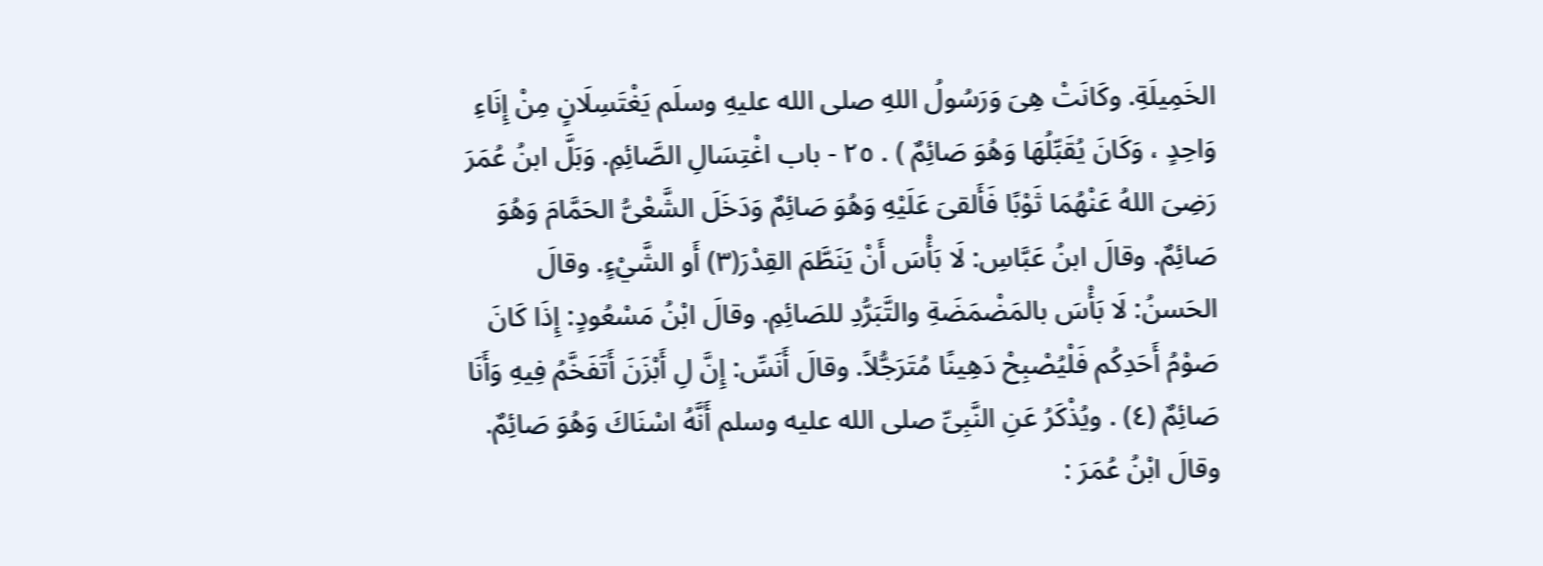الخَمِيلَةِ. وكَانَتْ هِىَ وَرَسُولُ اللهِ صلى الله عليهِ وسلَم يَغْتَسِلَانٍ مِنْ إِنَاءِ وَاحِدٍ ، وَكَانَ يُقَبِّلُهَا وَهُوَ صَائِمٌ ) . ٢٥ - باب اغْتِسَالِ الصَّائِمِ. وَبَلَّ ابنُ عُمَرَ رَضِىَ اللهُ عَنْهُمَا ثَوْبًا فَأَلقىَ عَلَيْهِ وَهُوَ صَائِمٌ وَدَخَلَ الشَّعْىُّ الحَمَّامَ وَهُوَ صَائِمٌ. وقالَ ابنُ عَبَّاسِ: لَا بَأْسَ أَنْ يَنَطَّمَ القِدْرَ(٣) أَو الشَّيْءٍ. وقالَ الحَسنُ: لَا بَأْسَ بالمَضْمَضَةِ والتَّبَرُّدِ للصَائِمِ. وقالَ ابْنُ مَسْعُودٍ: إِذَا كَانَ صَوْمُ أَحَدِكُم فَلْيُصْبِحْ دَهِينًا مُتَرَجُّلاً. وقالَ أَنَسِّ: إِنَّ لِ أَبْزَنَ أَتَفَخَّمُ فِيهِ وَأَنَا صَائِمٌ (٤) . ويُذْكَرُ عَنِ النَّبِىِّ صلى الله عليه وسلم أَنَّهُ اسْنَاكَ وَهُوَ صَائِمٌ. وقالَ ابْنُ عُمَرَ :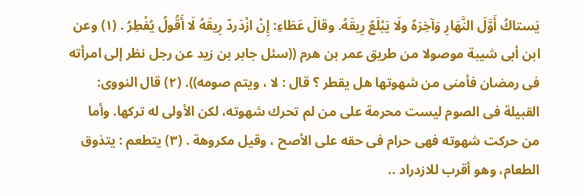يَستاكُ أَوَّلَ النَّهَارِ وَآخِرَهُ ولَا يَبْلَعُ رِيقَهُ. وقالَ عَطَاءِ: إِنْ ازْدَردّ رِيقَهُ لَا أَقُولُ يُفْطِرُ . (١) وعن ابن أبى شيبة موصولا من طريق عمر بن هرم ((سئل جابر بن زيد عن رجل نظر إلى امرأته فى رمضان فأمنى من شهوتها هل يقطر ؟ قال : لا ، ويتم صومه)). (٢) قال النووى: القبيلة فى الصوم ليست محرمة على من لم تحرك شهوته، لكن الأولى له تركها. وأما من حركت شهوته فهى حرام فى حقه على الأصح ، وقيل مكروهة . (٣) يتطعم : يتذوق الطعام، وهو أقرب للازدراد ..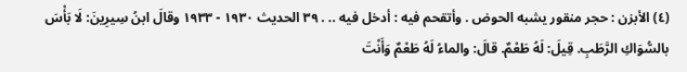(٤) الأبزن : حجر منقور يشبه الحوض . وأتقحم فيه : أدخل فيه .. . ٣٩ الحديث ١٩٣٠ - ١٩٣٣ وقالَ ابنُ سِيرِينَ: لَا بَأْسَ بالسُّوَاكِ الرَّطَبِ. قِيلَ: لَهُ طَعْمٌ. قالَ: والماءُ لَهُ طَعْمٌ وَأَنْتَ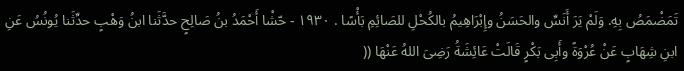تَمَضْمَصُ بِهِ. وَلَمْ يَرَ أَنَسِّ والحَسَنُ وإِبْرَاهِيمُ بالكُحْلِ للصَائِمِ بَأْسًا . ١٩٣٠ - حّشْا أَحْمَدُ بنُ صَالِحٍ حدَّثَنا ابنُ وَهْبٍ حدِّثَنا يُونُسُ عَنِ ابنِ شِهَابٍ عَنْ عُرْوَةً وأَبِى بَكْرٍ قَالَتْ عَائِشَةُ رَضِىَ اللهُ عَنْهَا ((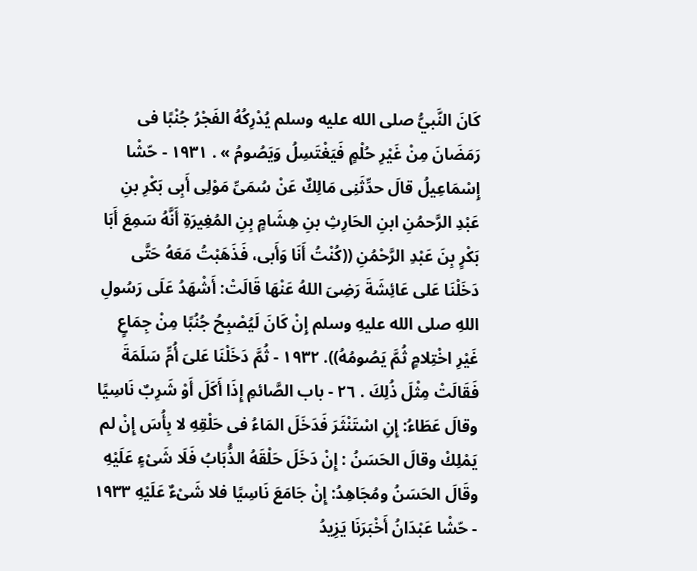كَانَ النَّبيُّ صلى الله عليه وسلم يُدْرِكُهُ الفَجْرُ جُنْبًا فى رَمَضَانَ مِنْ غَيْرِ حُلْمٍ فَيَغْتَسِلُ وَيَصُومُ » . ١٩٣١ - حّشْا إِسْمَاعِيلُ قالَ حدِّثَنِى مَالِكٌ عَنْ سُمَىِّ مَوْلِى أَبِى بَكْرِ بنِ عَبْدِ الرَّحمُنِ ابنِ الحَارِثِ بنِ هِشَامٍ بِنِ المُغِيرَةِ أَنَّهُ سَمِعَ أَبَا بَكْرٍ بِنَ عَبْدِ الرَّحْمُنِ ((كُنْتُ أَنَا وَأَبى، فَذَهَبْتُ مَعَهُ حَتَّى دَخَلْنَا عَلى عَائِشَةَ رَضِىَ اللهُ عَنْهَا قَالَتْ: أَشْهَدُ عَلَى رَسُولِ اللهِ صلى الله عليهِ وسلم إِنْ كَانَ لَيُصْبِحُ جُنُبًا مِنْ جِمَاعٍ غَيْرِ اخْتِلامٍ ثُمَّ يَصُومُهُ)). ١٩٣٢ - ثُمَّ دَخَلْنَا عَلىَ أُمِّ سَلَمَةَ فَقَالَتْ مِثْلَ ذُلِكَ . ٢٦ - باب الصَّائمِ إِذَا أَكَلَ أَوْ شَرِبٌ نَاسِيًا وقالَ عَطَاءُ: إِنِ اسْتَنْثَرَ فَدَخَلَ المَاءُ فى حَلْقِهِ لا بِأُسَ إِنْ لم يَمْلِكْ وقالَ الحَسَنُ : إِنْ دَخَلَ حَلْقَهُ الذُّبَابُ فَلَا شَىْءٍ عَلَيْهِ وقَالَ الحَسَنُ ومُجَاهِدُ: إِنْ جَامَعَ نَاسِيًا فلا شَىْءٌ عَلَيْهِ ١٩٣٣ - حّشْا عَبْدَانُ أَخْبَرَنَا يَزِيدُ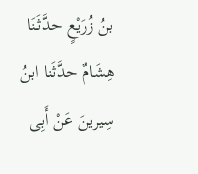بنُ زُرَيْعٍ حدَّثَنَا هِشَامٌ حدَّثَنا ابنُ سِيرينَ عَنْ أَبِى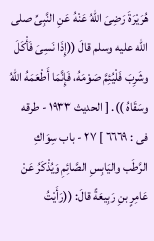هُرَيْرَةَ رَضِىَ اللهُ عَنْهُ عَنِ النَّبِىِّ صلى الله عليه وسلم قالَ ((إِذَا نَسِىَ فَأْكَلَ وشَرِبَ فَلْيُئِمَّ صَوْمَهُ، فَإِنَّمَا أَطْعَمَهُ اللهُ وسَقَاهُ )). [ الحديث ١٩٣٣ - طرقه فى : ٦٦٦٩ ] ٢٧ - باب سِوَاكِ الرَّطَب واليَابِسِ الصَّائِمِ وَيُذْكَرُ عَنْ عَامِرٍ بنِ رَبِيعَةً قالَ: ((رَأَيْتُ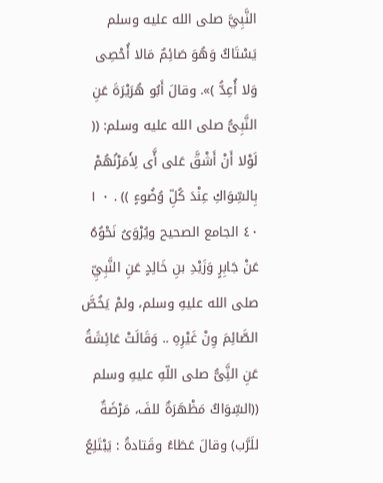النَّبِيَّ صلى الله عليه وسلم يَسْتَاكُ وَهُوَ صَائِمٌ مَالا أُحْصِى وَلا أُعِدُّ )». وقالَ أَبُو هُرَيْرَةَ عَنِ النَّبِىُّ صلى الله عليه وسلم: (( لَوْلا أَنْ أَشْقَّ عَلى أَّى لِأَمَرْنُهُمْ بِالسِّوَاكِ عِنْدَ كُلِّ وُضُوءٍ )) . ٠ ١ ٤٠ الجامع الصحيح ويُرْوَىُ نَحْوُهُ عَنْ جَابِرٍ وَزَيْدِ بنِ خَالِدٍ عَنِ النَّبِيِّ صلى الله عليهِ وسلم، ولمْ يَخُصَّ الصَّائِمَ وِنْ غَيْرِهِ .. وَقَالَتْ عَائِشَةُ عَنِ النَِّىُّ صلى اللّهِ عليهِ وسلم ((السِّوَاكُ مَظْهَرَةٌ للفَ، مَرْضَةٌ للَرَّب) وقالَ عَطَاءُ وقَتادةُ : يَبْتَلِعُ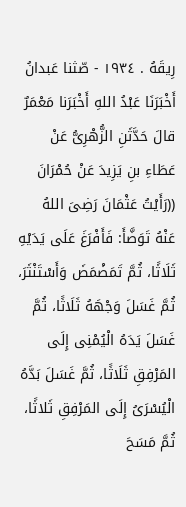رِيقَهُ . ١٩٣٤ - صّثنا عَبدانُ أَخْبَرَنَا عَبْدُ اللهِ أَخْبَرَنا مَعْمَرٌ قالَ حَدَّثَنِ الزُّهْرِىُّ عَنْ عَطَاءِ بنِ يَزِيدَ عَنْ حُمْرَانَ ((رَأَيْتُ عَثْمَانَ رَضِىَ اللهُ عَنْهُ تَوَضَّأَ: فَأَفْرَغَ عَلَى يَدَيْهِ ثَلَاثًا، ثُمَّ تَمَضْمَضَ وَأَسْتَنْثَرَ، ثُمَّ غَسَلَ وَجْهَهُ ثَلَاثًا، ثُمَّ غَسَلَ يَدَهُ الْيُمْنِى إِلَى المَرْفِقِ ثَلَاثًا، ثُمَّ غَسَلَ بَدَّهُ الْيُسْرَىُ إِلَى المَرْفِقِ ثَلاثًا، ثُمَّ مَسَحَ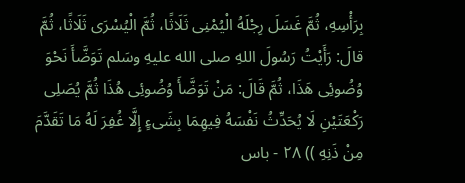بِرَأْسِهِ، ثُمَّ غَسَلَ رِجْلَهُ الْيُمْنِى ثَلَاثًا، ثُمَّ الْيُسْرَى ثَلَاثًا، ثُمَّ قالَ: رَأَيْتُ رَسُولَ اللهِ صلى الله عليهِ وسَلم تَوَضَّأَ نَحْوَ وُضُوئِى هَذَا، ثُمَّ قَالَ: مَنْ تَوَضَّأَ وُضُوئِى هُذَا ثُمَّ يُصَلِى رَكْعَتَيْنِ لَا يُحَدِّثُ نَفْسَهُ فِيهِمَا بِشَىءٍ إِلَّا غُفِرَ لَهُ مَا تَقَدَّمَ مِنْ ذَنِهِ )) ٢٨ - باس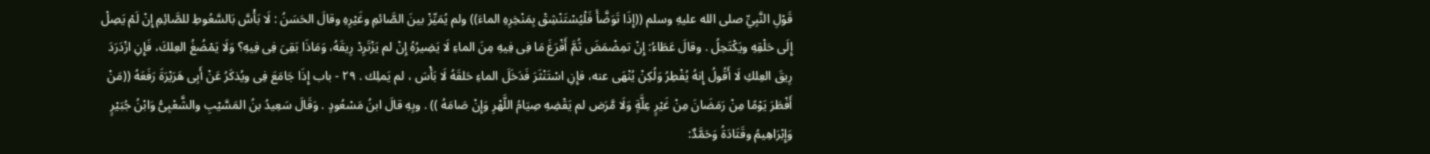قَوْلِ النَّبِيِّ صلى الله عليهِ وسلم ((إِذَا تَوَضَّأَ فَلْيُسْتَنْشِقْ بِمَنْخِرِهِ الماءَ)) ولم يُمَيِّزْ بينَ الصَّائمِ وغَيْرِهِ وقالَ الحَسَنُ : لَا بَأْسَّ بَالسَّعُوطِ للصَّائِمِ إِنْ لَمْ يَصِلْ إِلَى حَلْقِهِ ويَكْتَحِلُ . وقالَ عَطَاءُ: إِنْ تمِضْمَضَ ثُمَّ أَفْرَغَ مَا فِى فِيهِ مِنَ الماءِ لَا يَضِيرُهُ إِنْ لم يَزْتَرِدْ رِيقَهُ، وَمَاذَا بَقِىَ فِى فِيهِ؟ وَلَا يَمْضُغُ العِلكَ، فَإِنِ ازْدَرَدَ رِيقَ العِلكِ لَا أَقُولُ إِنهُ يُفْطِرُ وَلُكِنْ يُنْهَى عنه، فإِنِ اسْتَنْثَرَ فَدَخَلَ الماءِ حَلقَهُ لَا بَأْسَ ، لم يَملِك . ٢٩ - باب إِذَا جَامَعَ فِى ويُذكَرُ عَنْ أَبِى هَرَيْرَةَ رَفَعَهُ ((مَنْ أَفْطَرَ يَوْمًا مِنْ رَمَضَانَ مِنْ غَيْرٍ عِلَّةٍ وَلَا مَّرَض لم يَقْضِهِ صِيَامُ اللَّهْرِ وَإِنْ صَامَهُ )) . وبِهِ قالَ ابنُ مَسْعُودٍ . وَقَالَ سَعِيدُ بنُ المَسَّيْبِ والشَّعْبِىُّ وَابْنُ جُبَيْرٍ وَإِبْرَاهِيمُ وقَتَادَةُ وَحَمَّدٌ: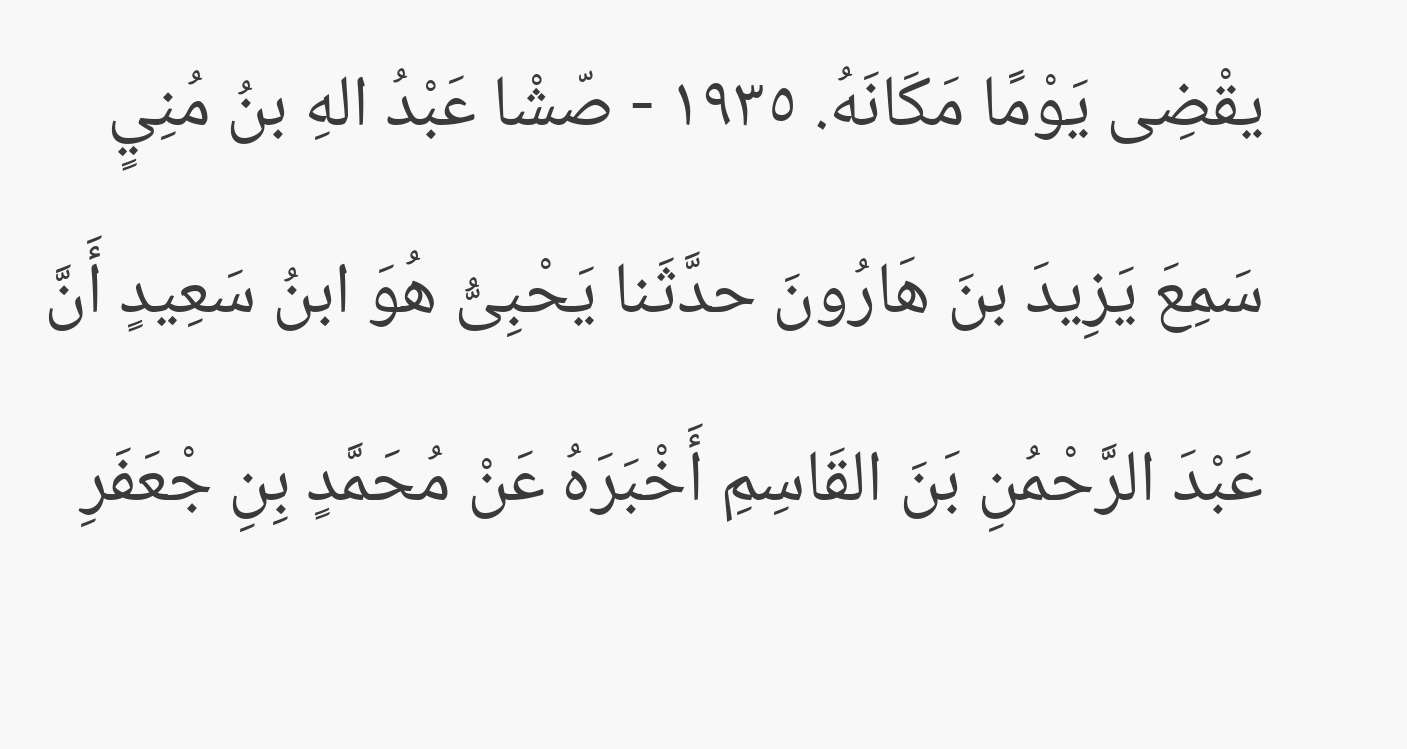يقْضِى يَوْمًا مَكَانَهُ. ١٩٣٥ - صّشْا عَبْدُ الهِ بنُ مُنِيٍ سَمِعَ يَزِيدَ بنَ هَارُونَ حدَّثَنا يَحْبِىُّ هُوَ ابنُ سَعِيدٍ أَنَّ عَبْدَ الرَّحْمُنِ بَنَ القَاسِمِ أَخْبَرَهُ عَنْ مُحَمَّدٍ بِنِ جْعَفَرِ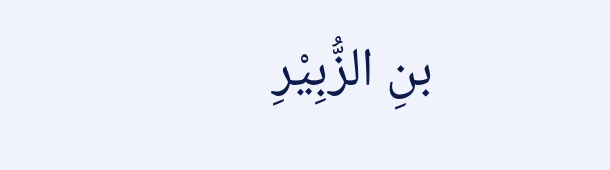بنِ الزُّبِيْرِ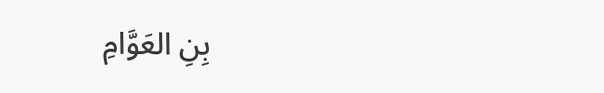بِنِ العَوَّامِ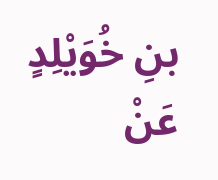بنِ خُوَيْلِدٍ عَنْ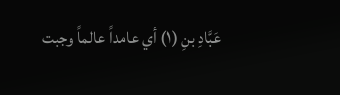عَبَّادِ بنِ (١) أي عامداً عالماً وجبت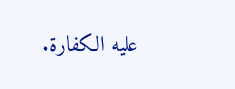عليه الكفارة.